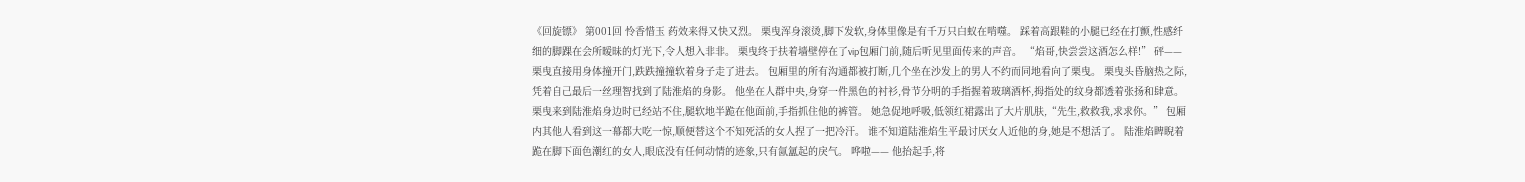《回旋镖》 第001回 怜香惜玉 药效来得又快又烈。 栗曳浑身滚烫,脚下发软,身体里像是有千万只白蚁在啃噬。 踩着高跟鞋的小腿已经在打颤,性感纤细的脚踝在会所暧昧的灯光下,令人想入非非。 栗曳终于扶着墙壁停在了vip包厢门前,随后听见里面传来的声音。 “焰哥,快尝尝这酒怎么样!” 砰—— 栗曳直接用身体撞开门,跌跌撞撞软着身子走了进去。 包厢里的所有沟通都被打断,几个坐在沙发上的男人不约而同地看向了栗曳。 栗曳头昏脑热之际,凭着自己最后一丝理智找到了陆淮焰的身影。 他坐在人群中央,身穿一件黑色的衬衫,骨节分明的手指握着玻璃酒杯,拇指处的纹身都透着张扬和肆意。 栗曳来到陆淮焰身边时已经站不住,腿软地半跪在他面前,手指抓住他的裤管。 她急促地呼吸,低领红裙露出了大片肌肤,“先生,救救我,求求你。” 包厢内其他人看到这一幕都大吃一惊,顺便替这个不知死活的女人捏了一把冷汗。 谁不知道陆淮焰生平最讨厌女人近他的身,她是不想活了。 陆淮焰睥睨着跪在脚下面色潮红的女人,眼底没有任何动情的迹象,只有氤氲起的戾气。 哗啦—— 他抬起手,将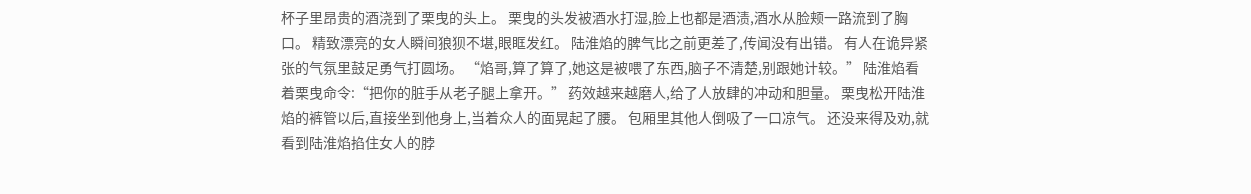杯子里昂贵的酒浇到了栗曳的头上。 栗曳的头发被酒水打湿,脸上也都是酒渍,酒水从脸颊一路流到了胸口。 精致漂亮的女人瞬间狼狈不堪,眼眶发红。 陆淮焰的脾气比之前更差了,传闻没有出错。 有人在诡异紧张的气氛里鼓足勇气打圆场。 “焰哥,算了算了,她这是被喂了东西,脑子不清楚,别跟她计较。” 陆淮焰看着栗曳命令:“把你的脏手从老子腿上拿开。” 药效越来越磨人,给了人放肆的冲动和胆量。 栗曳松开陆淮焰的裤管以后,直接坐到他身上,当着众人的面晃起了腰。 包厢里其他人倒吸了一口凉气。 还没来得及劝,就看到陆淮焰掐住女人的脖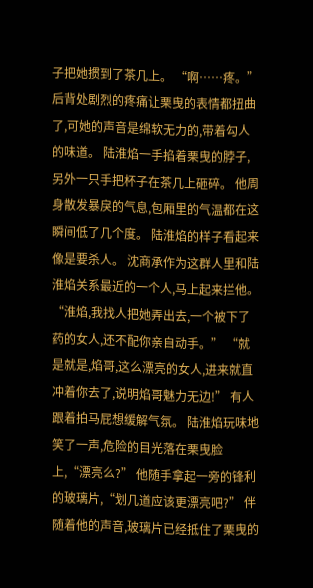子把她掼到了茶几上。 “啊……疼。”后背处剧烈的疼痛让栗曳的表情都扭曲了,可她的声音是绵软无力的,带着勾人的味道。 陆淮焰一手掐着栗曳的脖子,另外一只手把杯子在茶几上砸碎。 他周身散发暴戾的气息,包厢里的气温都在这瞬间低了几个度。 陆淮焰的样子看起来像是要杀人。 沈商承作为这群人里和陆淮焰关系最近的一个人,马上起来拦他。 “淮焰,我找人把她弄出去,一个被下了药的女人,还不配你亲自动手。” “就是就是,焰哥,这么漂亮的女人,进来就直冲着你去了,说明焰哥魅力无边!” 有人跟着拍马屁想缓解气氛。 陆淮焰玩味地笑了一声,危险的目光落在栗曳脸上,“漂亮么?” 他随手拿起一旁的锋利的玻璃片,“划几道应该更漂亮吧?” 伴随着他的声音,玻璃片已经抵住了栗曳的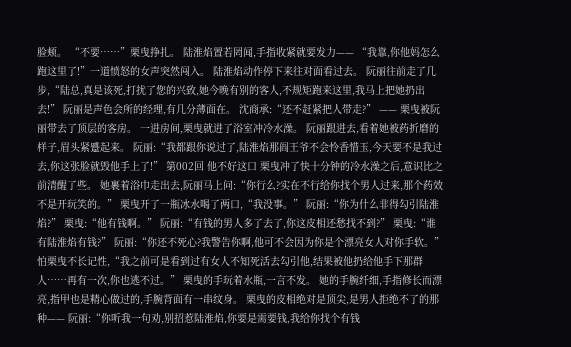脸颊。 “不要……”栗曳挣扎。 陆淮焰置若罔闻,手指收紧就要发力—— “我靠,你他妈怎么跑这里了!”一道愤怒的女声突然闯入。 陆淮焰动作停下来往对面看过去。 阮丽往前走了几步,“陆总,真是该死,打扰了您的兴致,她今晚有别的客人,不规矩跑来这里,我马上把她扔出去!” 阮丽是声色会所的经理,有几分薄面在。 沈商承:“还不赶紧把人带走?” —— 栗曳被阮丽带去了顶层的客房。 一进房间,栗曳就进了浴室冲冷水澡。 阮丽跟进去,看着她被药折磨的样子,眉头紧蹙起来。 阮丽:“我都跟你说过了,陆淮焰那阎王爷不会怜香惜玉,今天要不是我过去,你这张脸就毁他手上了!” 第002回 他不好这口 栗曳冲了快十分钟的冷水澡之后,意识比之前清醒了些。 她裹着浴巾走出去,阮丽马上问:“你行么?实在不行给你找个男人过来,那个药效不是开玩笑的。” 栗曳开了一瓶冰水喝了两口,“我没事。” 阮丽:“你为什么非得勾引陆淮焰?” 栗曳:“他有钱啊。” 阮丽:“有钱的男人多了去了,你这皮相还愁找不到?” 栗曳:“谁有陆淮焰有钱?” 阮丽:“你还不死心?我警告你啊,他可不会因为你是个漂亮女人对你手软。” 怕栗曳不长记性,“我之前可是看到过有女人不知死活去勾引他,结果被他扔给他手下那群人……再有一次,你也逃不过。” 栗曳的手玩着水瓶,一言不发。 她的手腕纤细,手指修长而漂亮,指甲也是精心做过的,手腕背面有一串纹身。 栗曳的皮相绝对是顶尖,是男人拒绝不了的那种—— 阮丽:“你听我一句劝,别招惹陆淮焰,你要是需要钱,我给你找个有钱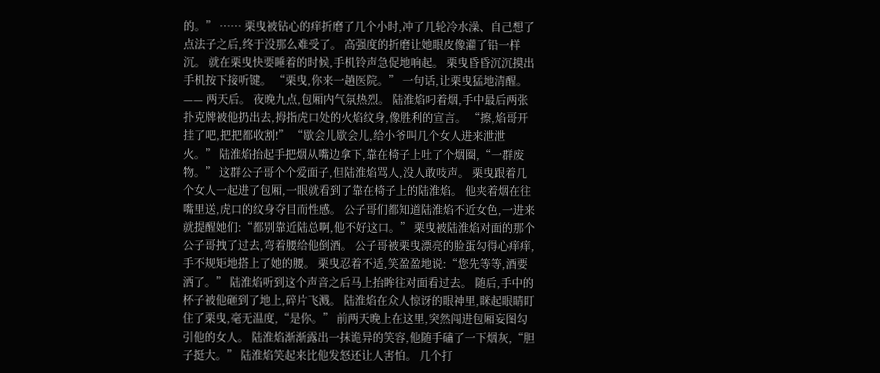的。” …… 栗曳被钻心的痒折磨了几个小时,冲了几轮冷水澡、自己想了点法子之后,终于没那么难受了。 高强度的折磨让她眼皮像灌了铅一样沉。 就在栗曳快要睡着的时候,手机铃声急促地响起。 栗曳昏昏沉沉摸出手机按下接听键。 “栗曳,你来一趟医院。” 一句话,让栗曳猛地清醒。 —— 两天后。 夜晚九点,包厢内气氛热烈。 陆淮焰叼着烟,手中最后两张扑克牌被他扔出去,拇指虎口处的火焰纹身,像胜利的宣言。 “擦,焰哥开挂了吧,把把都收割!” “歇会儿歇会儿,给小爷叫几个女人进来泄泄火。” 陆淮焰抬起手把烟从嘴边拿下,靠在椅子上吐了个烟圈,“一群废物。” 这群公子哥个个爱面子,但陆淮焰骂人,没人敢吱声。 栗曳跟着几个女人一起进了包厢,一眼就看到了靠在椅子上的陆淮焰。 他夹着烟在往嘴里送,虎口的纹身夺目而性感。 公子哥们都知道陆淮焰不近女色,一进来就提醒她们:“都别靠近陆总啊,他不好这口。” 栗曳被陆淮焰对面的那个公子哥拽了过去,弯着腰给他倒酒。 公子哥被栗曳漂亮的脸蛋勾得心痒痒,手不规矩地搭上了她的腰。 栗曳忍着不适,笑盈盈地说:“您先等等,酒要洒了。” 陆淮焰听到这个声音之后马上抬眸往对面看过去。 随后,手中的杯子被他砸到了地上,碎片飞溅。 陆淮焰在众人惊讶的眼神里,眯起眼睛盯住了栗曳,毫无温度,“是你。” 前两天晚上在这里,突然闯进包厢妄图勾引他的女人。 陆淮焰渐渐露出一抹诡异的笑容,他随手磕了一下烟灰,“胆子挺大。” 陆淮焰笑起来比他发怒还让人害怕。 几个打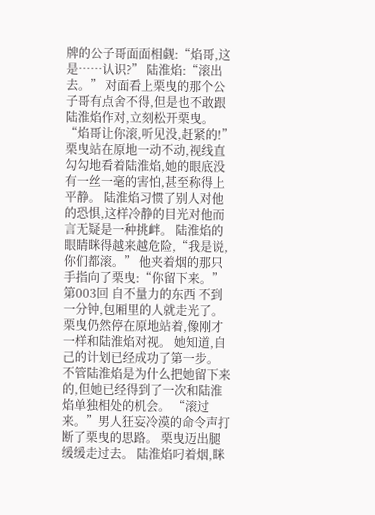牌的公子哥面面相觑:“焰哥,这是……认识?” 陆淮焰:“滚出去。” 对面看上栗曳的那个公子哥有点舍不得,但是也不敢跟陆淮焰作对,立刻松开栗曳。 “焰哥让你滚,听见没,赶紧的!” 栗曳站在原地一动不动,视线直勾勾地看着陆淮焰,她的眼底没有一丝一毫的害怕,甚至称得上平静。 陆淮焰习惯了别人对他的恐惧,这样冷静的目光对他而言无疑是一种挑衅。 陆淮焰的眼睛眯得越来越危险,“我是说,你们都滚。” 他夹着烟的那只手指向了栗曳:“你留下来。” 第003回 自不量力的东西 不到一分钟,包厢里的人就走光了。 栗曳仍然停在原地站着,像刚才一样和陆淮焰对视。 她知道,自己的计划已经成功了第一步。 不管陆淮焰是为什么把她留下来的,但她已经得到了一次和陆淮焰单独相处的机会。 “滚过来。”男人狂妄冷漠的命令声打断了栗曳的思路。 栗曳迈出腿缓缓走过去。 陆淮焰叼着烟,眯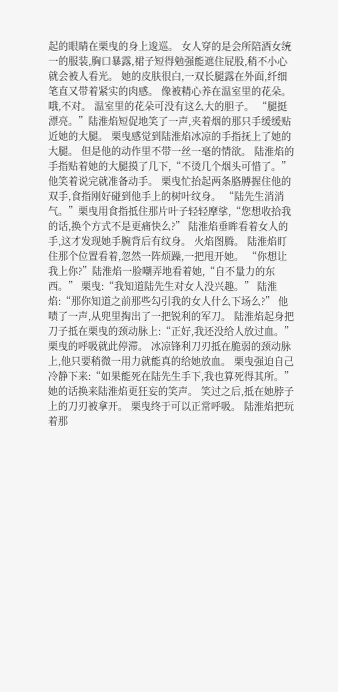起的眼睛在栗曳的身上逡巡。 女人穿的是会所陪酒女统一的服装,胸口暴露,裙子短得勉强能遮住屁股,稍不小心就会被人看光。 她的皮肤很白,一双长腿露在外面,纤细笔直又带着紧实的肉感。 像被精心养在温室里的花朵。 哦,不对。 温室里的花朵可没有这么大的胆子。 “腿挺漂亮。”陆淮焰短促地笑了一声,夹着烟的那只手缓缓贴近她的大腿。 栗曳感觉到陆淮焰冰凉的手指抚上了她的大腿。 但是他的动作里不带一丝一毫的情欲。 陆淮焰的手指贴着她的大腿摸了几下,“不烫几个烟头可惜了。” 他笑着说完就准备动手。 栗曳忙抬起两条胳膊握住他的双手,食指刚好碰到他手上的树叶纹身。 “陆先生消消气。”栗曳用食指抵住那片叶子轻轻摩挲,“您想收拾我的话,换个方式不是更痛快么?” 陆淮焰垂眸看着女人的手,这才发现她手腕背后有纹身。 火焰图腾。 陆淮焰盯住那个位置看着,忽然一阵烦躁,一把甩开她。 “你想让我上你?”陆淮焰一脸嘲弄地看着她,“自不量力的东西。” 栗曳:“我知道陆先生对女人没兴趣。” 陆淮焰:“那你知道之前那些勾引我的女人什么下场么?” 他啧了一声,从兜里掏出了一把锐利的军刀。 陆淮焰起身把刀子抵在栗曳的颈动脉上:“正好,我还没给人放过血。” 栗曳的呼吸就此停滞。 冰凉锋利刀刃抵在脆弱的颈动脉上,他只要稍微一用力就能真的给她放血。 栗曳强迫自己冷静下来:“如果能死在陆先生手下,我也算死得其所。” 她的话换来陆淮焰更狂妄的笑声。 笑过之后,抵在她脖子上的刀刃被拿开。 栗曳终于可以正常呼吸。 陆淮焰把玩着那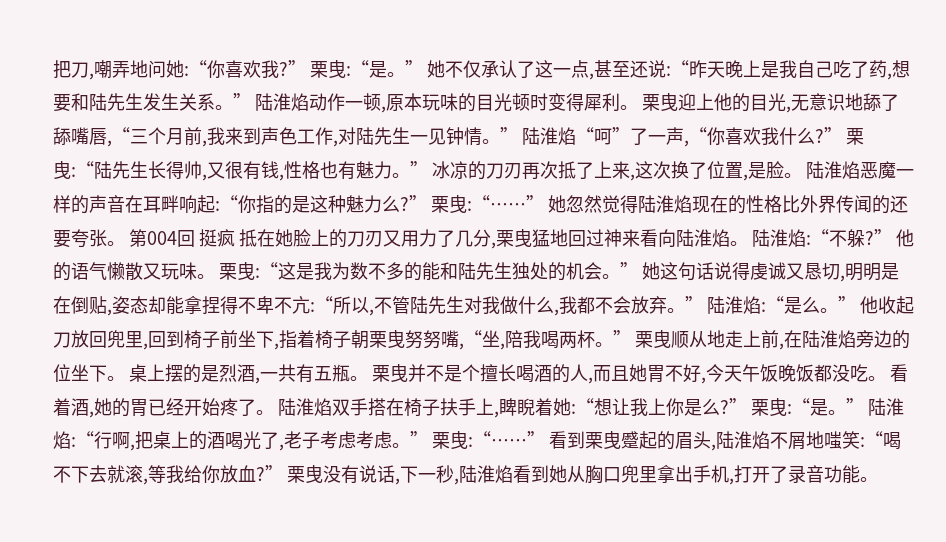把刀,嘲弄地问她:“你喜欢我?” 栗曳:“是。” 她不仅承认了这一点,甚至还说:“昨天晚上是我自己吃了药,想要和陆先生发生关系。” 陆淮焰动作一顿,原本玩味的目光顿时变得犀利。 栗曳迎上他的目光,无意识地舔了舔嘴唇,“三个月前,我来到声色工作,对陆先生一见钟情。” 陆淮焰“呵”了一声,“你喜欢我什么?” 栗曳:“陆先生长得帅,又很有钱,性格也有魅力。” 冰凉的刀刃再次抵了上来,这次换了位置,是脸。 陆淮焰恶魔一样的声音在耳畔响起:“你指的是这种魅力么?” 栗曳:“……” 她忽然觉得陆淮焰现在的性格比外界传闻的还要夸张。 第004回 挺疯 抵在她脸上的刀刃又用力了几分,栗曳猛地回过神来看向陆淮焰。 陆淮焰:“不躲?” 他的语气懒散又玩味。 栗曳:“这是我为数不多的能和陆先生独处的机会。” 她这句话说得虔诚又恳切,明明是在倒贴,姿态却能拿捏得不卑不亢:“所以,不管陆先生对我做什么,我都不会放弃。” 陆淮焰:“是么。” 他收起刀放回兜里,回到椅子前坐下,指着椅子朝栗曳努努嘴,“坐,陪我喝两杯。” 栗曳顺从地走上前,在陆淮焰旁边的位坐下。 桌上摆的是烈酒,一共有五瓶。 栗曳并不是个擅长喝酒的人,而且她胃不好,今天午饭晚饭都没吃。 看着酒,她的胃已经开始疼了。 陆淮焰双手搭在椅子扶手上,睥睨着她:“想让我上你是么?” 栗曳:“是。” 陆淮焰:“行啊,把桌上的酒喝光了,老子考虑考虑。” 栗曳:“……” 看到栗曳蹙起的眉头,陆淮焰不屑地嗤笑:“喝不下去就滚,等我给你放血?” 栗曳没有说话,下一秒,陆淮焰看到她从胸口兜里拿出手机,打开了录音功能。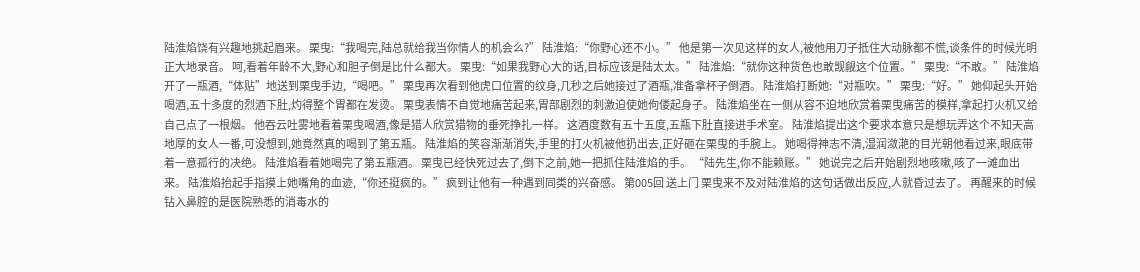陆淮焰饶有兴趣地挑起眉来。 栗曳:“我喝完,陆总就给我当你情人的机会么?” 陆淮焰:“你野心还不小。” 他是第一次见这样的女人,被他用刀子抵住大动脉都不慌,谈条件的时候光明正大地录音。 呵,看着年龄不大,野心和胆子倒是比什么都大。 栗曳:“如果我野心大的话,目标应该是陆太太。” 陆淮焰:“就你这种货色也敢觊觎这个位置。” 栗曳:“不敢。” 陆淮焰开了一瓶酒,“体贴”地送到栗曳手边,“喝吧。” 栗曳再次看到他虎口位置的纹身,几秒之后她接过了酒瓶,准备拿杯子倒酒。 陆淮焰打断她:“对瓶吹。” 栗曳:“好。” 她仰起头开始喝酒,五十多度的烈酒下肚,灼得整个胃都在发烫。 栗曳表情不自觉地痛苦起来,胃部剧烈的刺激迫使她佝偻起身子。 陆淮焰坐在一侧从容不迫地欣赏着栗曳痛苦的模样,拿起打火机又给自己点了一根烟。 他吞云吐雾地看着栗曳喝酒,像是猎人欣赏猎物的垂死挣扎一样。 这酒度数有五十五度,五瓶下肚直接进手术室。 陆淮焰提出这个要求本意只是想玩弄这个不知天高地厚的女人一番,可没想到,她竟然真的喝到了第五瓶。 陆淮焰的笑容渐渐消失,手里的打火机被他扔出去,正好砸在栗曳的手腕上。 她喝得神志不清,湿润潋滟的目光朝他看过来,眼底带着一意孤行的决绝。 陆淮焰看着她喝完了第五瓶酒。 栗曳已经快死过去了,倒下之前,她一把抓住陆淮焰的手。 “陆先生,你不能赖账。” 她说完之后开始剧烈地咳嗽,咳了一滩血出来。 陆淮焰抬起手指摸上她嘴角的血迹,“你还挺疯的。” 疯到让他有一种遇到同类的兴奋感。 第005回 送上门 栗曳来不及对陆淮焰的这句话做出反应,人就昏过去了。 再醒来的时候钻入鼻腔的是医院熟悉的消毒水的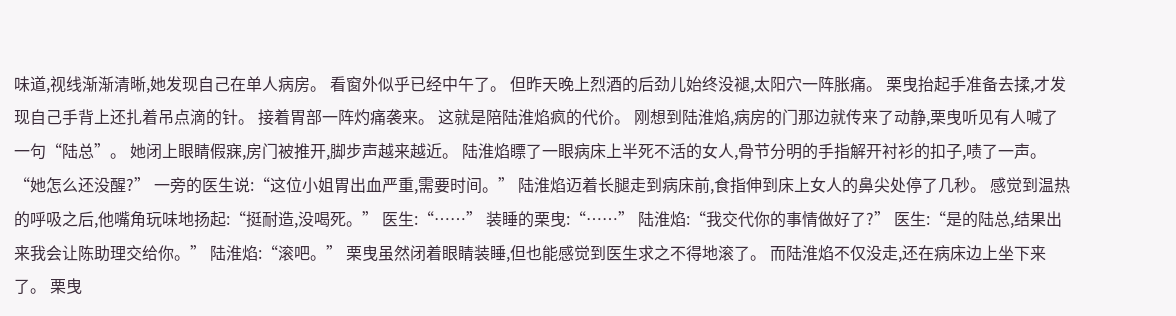味道,视线渐渐清晰,她发现自己在单人病房。 看窗外似乎已经中午了。 但昨天晚上烈酒的后劲儿始终没褪,太阳穴一阵胀痛。 栗曳抬起手准备去揉,才发现自己手背上还扎着吊点滴的针。 接着胃部一阵灼痛袭来。 这就是陪陆淮焰疯的代价。 刚想到陆淮焰,病房的门那边就传来了动静,栗曳听见有人喊了一句“陆总”。 她闭上眼睛假寐,房门被推开,脚步声越来越近。 陆淮焰瞟了一眼病床上半死不活的女人,骨节分明的手指解开衬衫的扣子,啧了一声。 “她怎么还没醒?” 一旁的医生说:“这位小姐胃出血严重,需要时间。” 陆淮焰迈着长腿走到病床前,食指伸到床上女人的鼻尖处停了几秒。 感觉到温热的呼吸之后,他嘴角玩味地扬起:“挺耐造,没喝死。” 医生:“……” 装睡的栗曳:“……” 陆淮焰:“我交代你的事情做好了?” 医生:“是的陆总,结果出来我会让陈助理交给你。” 陆淮焰:“滚吧。” 栗曳虽然闭着眼睛装睡,但也能感觉到医生求之不得地滚了。 而陆淮焰不仅没走,还在病床边上坐下来了。 栗曳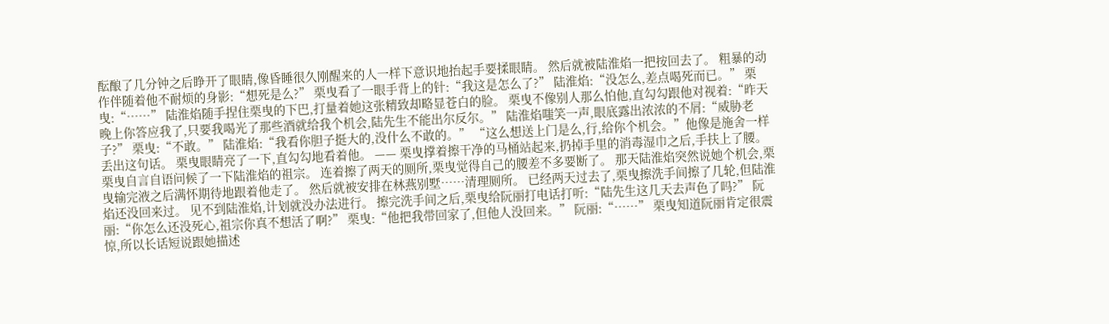酝酿了几分钟之后睁开了眼睛,像昏睡很久刚醒来的人一样下意识地抬起手要揉眼睛。 然后就被陆淮焰一把按回去了。 粗暴的动作伴随着他不耐烦的身影:“想死是么?” 栗曳看了一眼手背上的针:“我这是怎么了?” 陆淮焰:“没怎么,差点喝死而已。” 栗曳:“……” 陆淮焰随手捏住栗曳的下巴,打量着她这张精致却略显苍白的脸。 栗曳不像别人那么怕他,直勾勾跟他对视着:“昨天晚上你答应我了,只要我喝光了那些酒就给我个机会,陆先生不能出尔反尔。” 陆淮焰嗤笑一声,眼底露出浓浓的不屑:“威胁老子?” 栗曳:“不敢。” 陆淮焰:“我看你胆子挺大的,没什么不敢的。” “这么想送上门是么,行,给你个机会。”他像是施舍一样丢出这句话。 栗曳眼睛亮了一下,直勾勾地看着他。 —— 栗曳撑着擦干净的马桶站起来,扔掉手里的消毒湿巾之后,手扶上了腰。 栗曳自言自语问候了一下陆淮焰的祖宗。 连着擦了两天的厕所,栗曳觉得自己的腰差不多要断了。 那天陆淮焰突然说她个机会,栗曳输完液之后满怀期待地跟着他走了。 然后就被安排在林燕别墅……清理厕所。 已经两天过去了,栗曳擦洗手间擦了几轮,但陆淮焰还没回来过。 见不到陆淮焰,计划就没办法进行。 擦完洗手间之后,栗曳给阮丽打电话打听:“陆先生这几天去声色了吗?” 阮丽:“你怎么还没死心,祖宗你真不想活了啊?” 栗曳:“他把我带回家了,但他人没回来。” 阮丽:“……” 栗曳知道阮丽肯定很震惊,所以长话短说跟她描述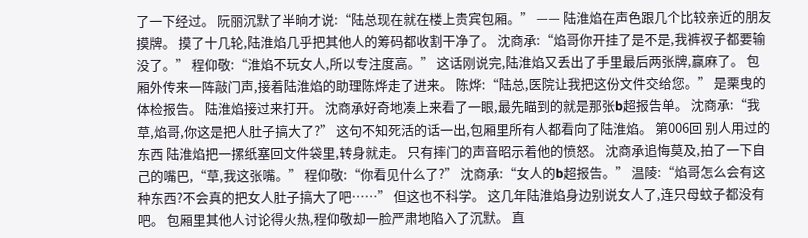了一下经过。 阮丽沉默了半晌才说:“陆总现在就在楼上贵宾包厢。” —— 陆淮焰在声色跟几个比较亲近的朋友摸牌。 摸了十几轮,陆淮焰几乎把其他人的筹码都收割干净了。 沈商承:“焰哥你开挂了是不是,我裤衩子都要输没了。” 程仰敬:“淮焰不玩女人,所以专注度高。” 这话刚说完,陆淮焰又丢出了手里最后两张牌,赢麻了。 包厢外传来一阵敲门声,接着陆淮焰的助理陈烨走了进来。 陈烨:“陆总,医院让我把这份文件交给您。” 是栗曳的体检报告。 陆淮焰接过来打开。 沈商承好奇地凑上来看了一眼,最先瞄到的就是那张b超报告单。 沈商承:“我草,焰哥,你这是把人肚子搞大了?” 这句不知死活的话一出,包厢里所有人都看向了陆淮焰。 第006回 别人用过的东西 陆淮焰把一摞纸塞回文件袋里,转身就走。 只有摔门的声音昭示着他的愤怒。 沈商承追悔莫及,拍了一下自己的嘴巴,“草,我这张嘴。” 程仰敬:“你看见什么了?” 沈商承:“女人的b超报告。” 温陵:“焰哥怎么会有这种东西?不会真的把女人肚子搞大了吧……” 但这也不科学。 这几年陆淮焰身边别说女人了,连只母蚊子都没有吧。 包厢里其他人讨论得火热,程仰敬却一脸严肃地陷入了沉默。 直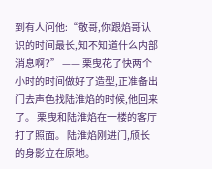到有人问他:“敬哥,你跟焰哥认识的时间最长,知不知道什么内部消息啊?” —— 栗曳花了快两个小时的时间做好了造型,正准备出门去声色找陆淮焰的时候,他回来了。 栗曳和陆淮焰在一楼的客厅打了照面。 陆淮焰刚进门,颀长的身影立在原地。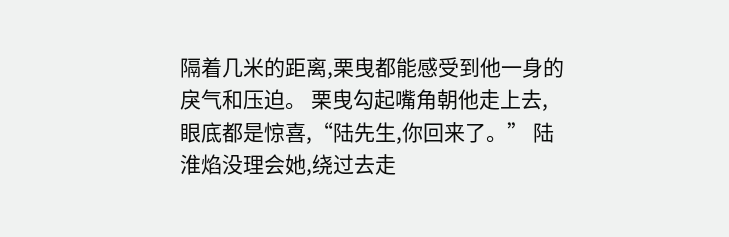隔着几米的距离,栗曳都能感受到他一身的戾气和压迫。 栗曳勾起嘴角朝他走上去,眼底都是惊喜,“陆先生,你回来了。” 陆淮焰没理会她,绕过去走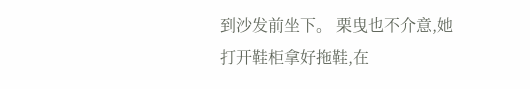到沙发前坐下。 栗曳也不介意,她打开鞋柜拿好拖鞋,在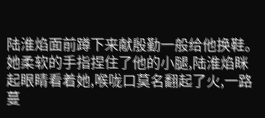陆淮焰面前蹲下来献殷勤一般给他换鞋。 她柔软的手指捏住了他的小腿,陆淮焰眯起眼睛看着她,喉咙口莫名翻起了火,一路蔓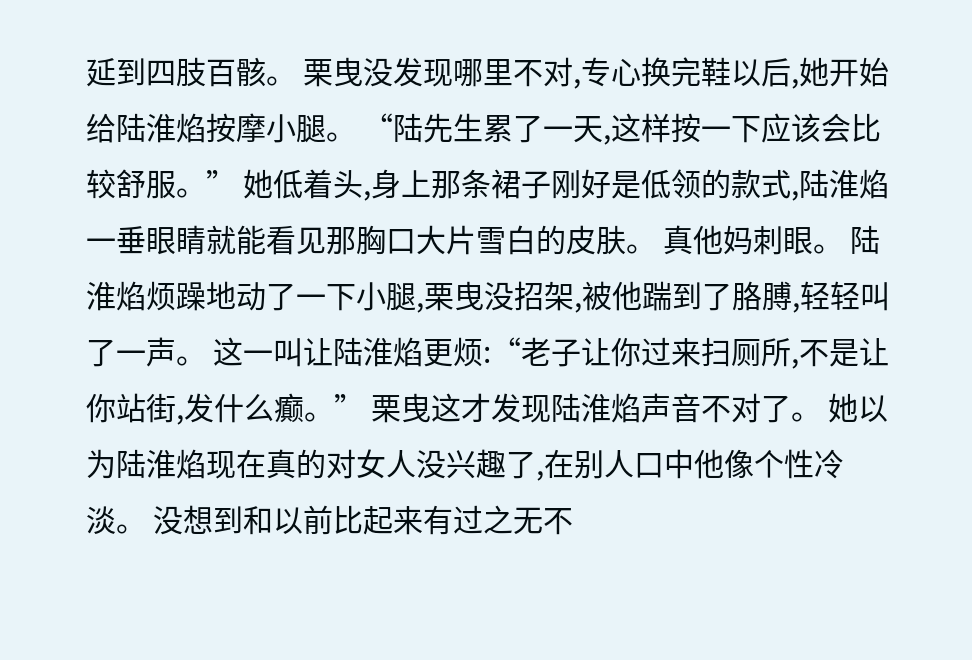延到四肢百骸。 栗曳没发现哪里不对,专心换完鞋以后,她开始给陆淮焰按摩小腿。 “陆先生累了一天,这样按一下应该会比较舒服。” 她低着头,身上那条裙子刚好是低领的款式,陆淮焰一垂眼睛就能看见那胸口大片雪白的皮肤。 真他妈刺眼。 陆淮焰烦躁地动了一下小腿,栗曳没招架,被他踹到了胳膊,轻轻叫了一声。 这一叫让陆淮焰更烦:“老子让你过来扫厕所,不是让你站街,发什么癫。” 栗曳这才发现陆淮焰声音不对了。 她以为陆淮焰现在真的对女人没兴趣了,在别人口中他像个性冷淡。 没想到和以前比起来有过之无不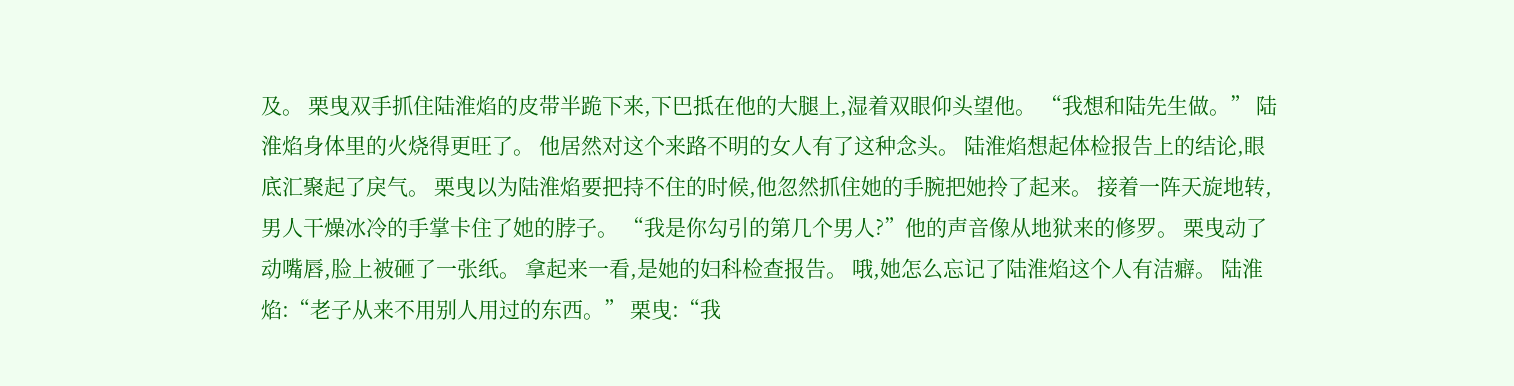及。 栗曳双手抓住陆淮焰的皮带半跪下来,下巴抵在他的大腿上,湿着双眼仰头望他。 “我想和陆先生做。” 陆淮焰身体里的火烧得更旺了。 他居然对这个来路不明的女人有了这种念头。 陆淮焰想起体检报告上的结论,眼底汇聚起了戾气。 栗曳以为陆淮焰要把持不住的时候,他忽然抓住她的手腕把她拎了起来。 接着一阵天旋地转,男人干燥冰冷的手掌卡住了她的脖子。 “我是你勾引的第几个男人?”他的声音像从地狱来的修罗。 栗曳动了动嘴唇,脸上被砸了一张纸。 拿起来一看,是她的妇科检查报告。 哦,她怎么忘记了陆淮焰这个人有洁癖。 陆淮焰:“老子从来不用别人用过的东西。” 栗曳:“我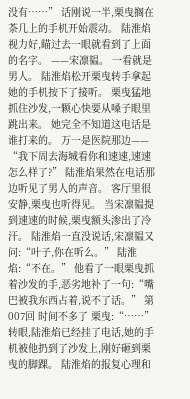没有……” 话刚说一半,栗曳搁在茶几上的手机开始震动。 陆淮焰视力好,瞄过去一眼就看到了上面的名字。 ——宋凛韫。 一看就是男人。 陆淮焰松开栗曳转手拿起她的手机按下了接听。 栗曳猛地抓住沙发,一颗心快要从嗓子眼里跳出来。 她完全不知道这电话是谁打来的。 万一是医院那边—— “我下周去海城看你和速速,速速怎么样了?” 陆淮焰果然在电话那边听见了男人的声音。 客厅里很安静,栗曳也听得见。 当宋凛韫提到速速的时候,栗曳额头渗出了冷汗。 陆淮焰一直没说话,宋凛韫又问:“叶子,你在听么。” 陆淮焰:“不在。” 他看了一眼栗曳抓着沙发的手,恶劣地补了一句:“嘴巴被我东西占着,说不了话。” 第007回 时间不多了 栗曳:“……” 转眼,陆淮焰已经挂了电话,她的手机被他扔到了沙发上,刚好砸到栗曳的脚踝。 陆淮焰的报复心理和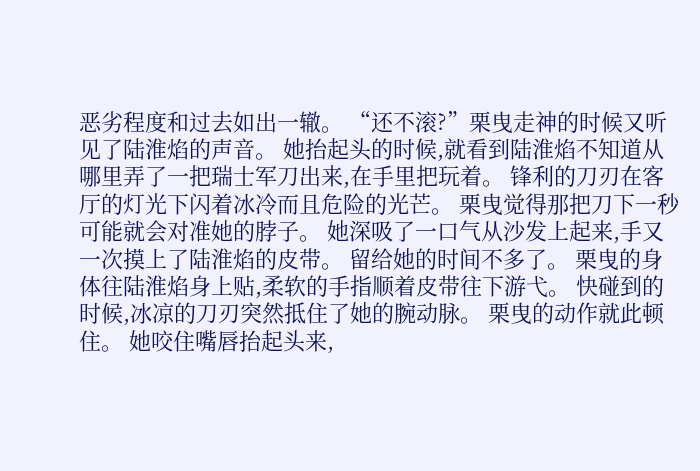恶劣程度和过去如出一辙。 “还不滚?”栗曳走神的时候又听见了陆淮焰的声音。 她抬起头的时候,就看到陆淮焰不知道从哪里弄了一把瑞士军刀出来,在手里把玩着。 锋利的刀刃在客厅的灯光下闪着冰冷而且危险的光芒。 栗曳觉得那把刀下一秒可能就会对准她的脖子。 她深吸了一口气从沙发上起来,手又一次摸上了陆淮焰的皮带。 留给她的时间不多了。 栗曳的身体往陆淮焰身上贴,柔软的手指顺着皮带往下游弋。 快碰到的时候,冰凉的刀刃突然抵住了她的腕动脉。 栗曳的动作就此顿住。 她咬住嘴唇抬起头来,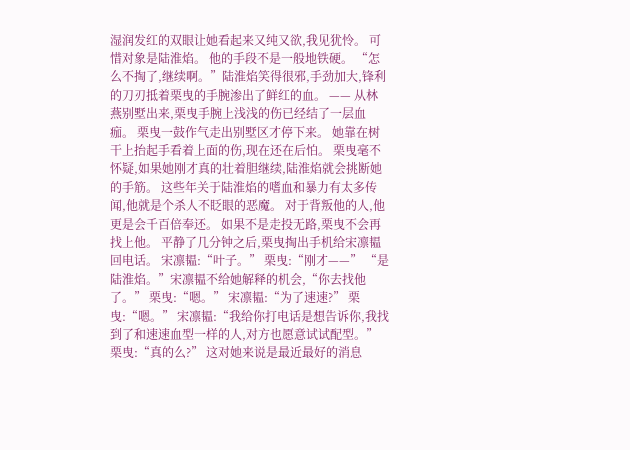湿润发红的双眼让她看起来又纯又欲,我见犹怜。 可惜对象是陆淮焰。 他的手段不是一般地铁硬。 “怎么不掏了,继续啊。”陆淮焰笑得很邪,手劲加大,锋利的刀刃抵着栗曳的手腕渗出了鲜红的血。 —— 从林燕别墅出来,栗曳手腕上浅浅的伤已经结了一层血痂。 栗曳一鼓作气走出别墅区才停下来。 她靠在树干上抬起手看着上面的伤,现在还在后怕。 栗曳毫不怀疑,如果她刚才真的壮着胆继续,陆淮焰就会挑断她的手筋。 这些年关于陆淮焰的嗜血和暴力有太多传闻,他就是个杀人不眨眼的恶魔。 对于背叛他的人,他更是会千百倍奉还。 如果不是走投无路,栗曳不会再找上他。 平静了几分钟之后,栗曳掏出手机给宋凛韫回电话。 宋凛韫:“叶子。” 栗曳:“刚才——” “是陆淮焰。”宋凛韫不给她解释的机会,“你去找他了。” 栗曳:“嗯。” 宋凛韫:“为了速速?” 栗曳:“嗯。” 宋凛韫:“我给你打电话是想告诉你,我找到了和速速血型一样的人,对方也愿意试试配型。” 栗曳:“真的么?” 这对她来说是最近最好的消息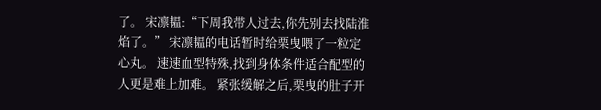了。 宋凛韫:“下周我带人过去,你先别去找陆淮焰了。” 宋凛韫的电话暂时给栗曳喂了一粒定心丸。 速速血型特殊,找到身体条件适合配型的人更是难上加难。 紧张缓解之后,栗曳的肚子开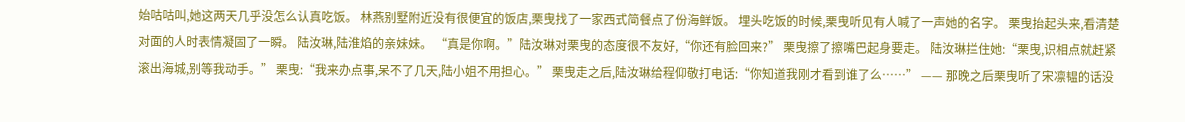始咕咕叫,她这两天几乎没怎么认真吃饭。 林燕别墅附近没有很便宜的饭店,栗曳找了一家西式简餐点了份海鲜饭。 埋头吃饭的时候,栗曳听见有人喊了一声她的名字。 栗曳抬起头来,看清楚对面的人时表情凝固了一瞬。 陆汝琳,陆淮焰的亲妹妹。 “真是你啊。”陆汝琳对栗曳的态度很不友好,“你还有脸回来?” 栗曳擦了擦嘴巴起身要走。 陆汝琳拦住她:“栗曳,识相点就赶紧滚出海城,别等我动手。” 栗曳:“我来办点事,呆不了几天,陆小姐不用担心。” 栗曳走之后,陆汝琳给程仰敬打电话:“你知道我刚才看到谁了么……” —— 那晚之后栗曳听了宋凛韫的话没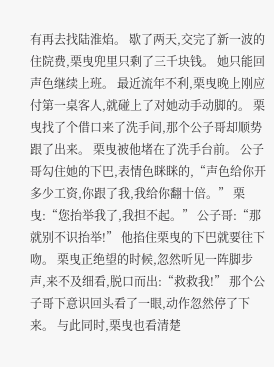有再去找陆淮焰。 歇了两天,交完了新一波的住院费,栗曳兜里只剩了三千块钱。 她只能回声色继续上班。 最近流年不利,栗曳晚上刚应付第一桌客人,就碰上了对她动手动脚的。 栗曳找了个借口来了洗手间,那个公子哥却顺势跟了出来。 栗曳被他堵在了洗手台前。 公子哥勾住她的下巴,表情色眯眯的,“声色给你开多少工资,你跟了我,我给你翻十倍。” 栗曳:“您抬举我了,我担不起。” 公子哥:“那就别不识抬举!” 他掐住栗曳的下巴就要往下吻。 栗曳正绝望的时候,忽然听见一阵脚步声,来不及细看,脱口而出:“救救我!” 那个公子哥下意识回头看了一眼,动作忽然停了下来。 与此同时,栗曳也看清楚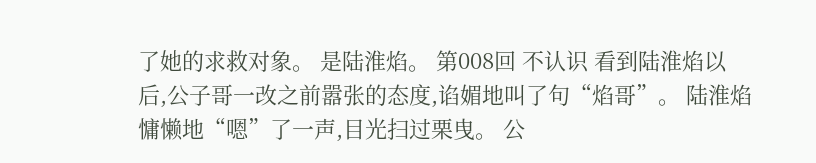了她的求救对象。 是陆淮焰。 第008回 不认识 看到陆淮焰以后,公子哥一改之前嚣张的态度,谄媚地叫了句“焰哥”。 陆淮焰慵懒地“嗯”了一声,目光扫过栗曳。 公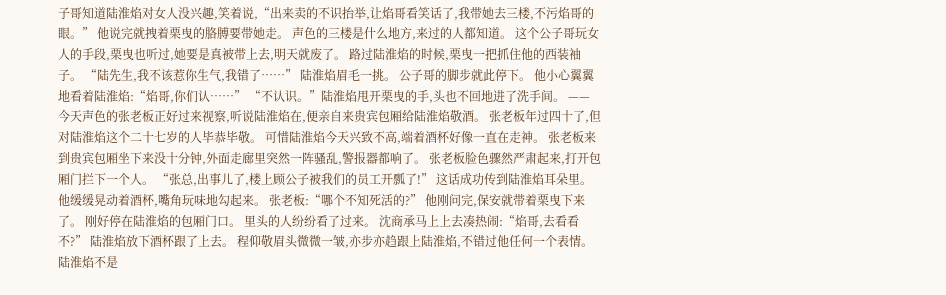子哥知道陆淮焰对女人没兴趣,笑着说,“出来卖的不识抬举,让焰哥看笑话了,我带她去三楼,不污焰哥的眼。” 他说完就拽着栗曳的胳膊要带她走。 声色的三楼是什么地方,来过的人都知道。 这个公子哥玩女人的手段,栗曳也听过,她要是真被带上去,明天就废了。 路过陆淮焰的时候,栗曳一把抓住他的西装袖子。 “陆先生,我不该惹你生气,我错了……” 陆淮焰眉毛一挑。 公子哥的脚步就此停下。 他小心翼翼地看着陆淮焰:“焰哥,你们认……” “不认识。”陆淮焰甩开栗曳的手,头也不回地进了洗手间。 —— 今天声色的张老板正好过来视察,听说陆淮焰在,便亲自来贵宾包厢给陆淮焰敬酒。 张老板年过四十了,但对陆淮焰这个二十七岁的人毕恭毕敬。 可惜陆淮焰今天兴致不高,端着酒杯好像一直在走神。 张老板来到贵宾包厢坐下来没十分钟,外面走廊里突然一阵骚乱,警报器都响了。 张老板脸色骤然严肃起来,打开包厢门拦下一个人。 “张总,出事儿了,楼上顾公子被我们的员工开瓢了!” 这话成功传到陆淮焰耳朵里。 他缓缓晃动着酒杯,嘴角玩味地勾起来。 张老板:“哪个不知死活的?” 他刚问完,保安就带着栗曳下来了。 刚好停在陆淮焰的包厢门口。 里头的人纷纷看了过来。 沈商承马上上去凑热闹:“焰哥,去看看不?” 陆淮焰放下酒杯跟了上去。 程仰敬眉头微微一皱,亦步亦趋跟上陆淮焰,不错过他任何一个表情。 陆淮焰不是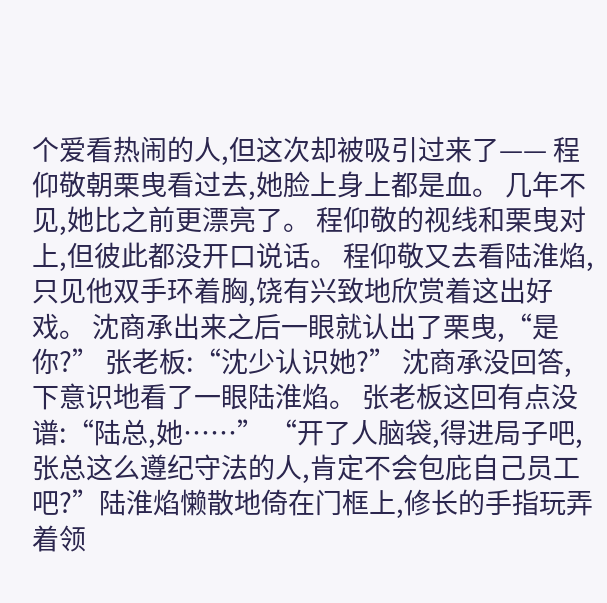个爱看热闹的人,但这次却被吸引过来了—— 程仰敬朝栗曳看过去,她脸上身上都是血。 几年不见,她比之前更漂亮了。 程仰敬的视线和栗曳对上,但彼此都没开口说话。 程仰敬又去看陆淮焰,只见他双手环着胸,饶有兴致地欣赏着这出好戏。 沈商承出来之后一眼就认出了栗曳,“是你?” 张老板:“沈少认识她?” 沈商承没回答,下意识地看了一眼陆淮焰。 张老板这回有点没谱:“陆总,她……” “开了人脑袋,得进局子吧,张总这么遵纪守法的人,肯定不会包庇自己员工吧?”陆淮焰懒散地倚在门框上,修长的手指玩弄着领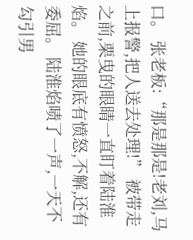口。 张老板:“那是那是!老刘,马上报警,把人送去处理!” 被带走之前,栗曳的眼睛一直盯着陆淮焰。 她的眼底有愤怒,不解,还有委屈。 陆淮焰啧了一声,一天不勾引男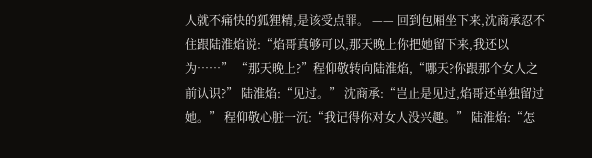人就不痛快的狐狸精,是该受点罪。 —— 回到包厢坐下来,沈商承忍不住跟陆淮焰说:“焰哥真够可以,那天晚上你把她留下来,我还以为……” “那天晚上?”程仰敬转向陆淮焰,“哪天?你跟那个女人之前认识?” 陆淮焰:“见过。” 沈商承:“岂止是见过,焰哥还单独留过她。” 程仰敬心脏一沉:“我记得你对女人没兴趣。” 陆淮焰:“怎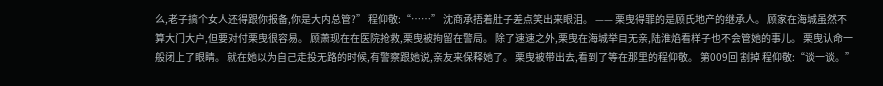么,老子搞个女人还得跟你报备,你是大内总管?” 程仰敬:“……” 沈商承捂着肚子差点笑出来眼泪。 —— 栗曳得罪的是顾氏地产的继承人。 顾家在海城虽然不算大门大户,但要对付栗曳很容易。 顾萧现在在医院抢救,栗曳被拘留在警局。 除了速速之外,栗曳在海城举目无亲,陆淮焰看样子也不会管她的事儿。 栗曳认命一般闭上了眼睛。 就在她以为自己走投无路的时候,有警察跟她说,亲友来保释她了。 栗曳被带出去,看到了等在那里的程仰敬。 第009回 割掉 程仰敬:“谈一谈。”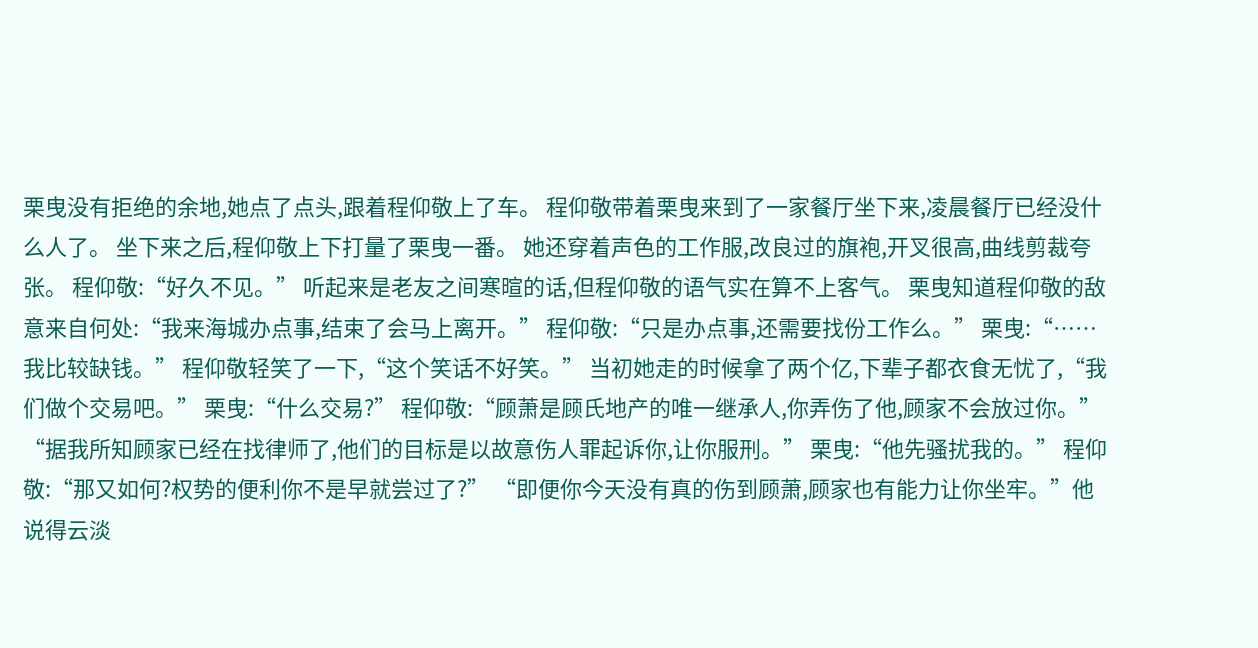栗曳没有拒绝的余地,她点了点头,跟着程仰敬上了车。 程仰敬带着栗曳来到了一家餐厅坐下来,凌晨餐厅已经没什么人了。 坐下来之后,程仰敬上下打量了栗曳一番。 她还穿着声色的工作服,改良过的旗袍,开叉很高,曲线剪裁夸张。 程仰敬:“好久不见。” 听起来是老友之间寒暄的话,但程仰敬的语气实在算不上客气。 栗曳知道程仰敬的敌意来自何处:“我来海城办点事,结束了会马上离开。” 程仰敬:“只是办点事,还需要找份工作么。” 栗曳:“……我比较缺钱。” 程仰敬轻笑了一下,“这个笑话不好笑。” 当初她走的时候拿了两个亿,下辈子都衣食无忧了,“我们做个交易吧。” 栗曳:“什么交易?” 程仰敬:“顾萧是顾氏地产的唯一继承人,你弄伤了他,顾家不会放过你。” “据我所知顾家已经在找律师了,他们的目标是以故意伤人罪起诉你,让你服刑。” 栗曳:“他先骚扰我的。” 程仰敬:“那又如何?权势的便利你不是早就尝过了?” “即便你今天没有真的伤到顾萧,顾家也有能力让你坐牢。”他说得云淡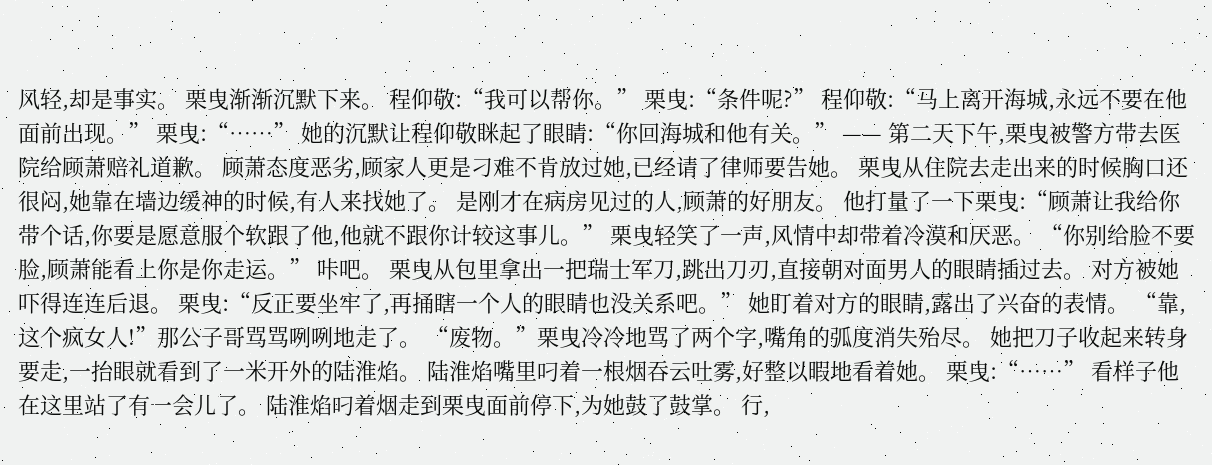风轻,却是事实。 栗曳渐渐沉默下来。 程仰敬:“我可以帮你。” 栗曳:“条件呢?” 程仰敬:“马上离开海城,永远不要在他面前出现。” 栗曳:“……” 她的沉默让程仰敬眯起了眼睛:“你回海城和他有关。” —— 第二天下午,栗曳被警方带去医院给顾萧赔礼道歉。 顾萧态度恶劣,顾家人更是刁难不肯放过她,已经请了律师要告她。 栗曳从住院去走出来的时候胸口还很闷,她靠在墙边缓神的时候,有人来找她了。 是刚才在病房见过的人,顾萧的好朋友。 他打量了一下栗曳:“顾萧让我给你带个话,你要是愿意服个软跟了他,他就不跟你计较这事儿。” 栗曳轻笑了一声,风情中却带着冷漠和厌恶。 “你别给脸不要脸,顾萧能看上你是你走运。” 咔吧。 栗曳从包里拿出一把瑞士军刀,跳出刀刃,直接朝对面男人的眼睛插过去。 对方被她吓得连连后退。 栗曳:“反正要坐牢了,再捅瞎一个人的眼睛也没关系吧。” 她盯着对方的眼睛,露出了兴奋的表情。 “靠,这个疯女人!”那公子哥骂骂咧咧地走了。 “废物。”栗曳冷冷地骂了两个字,嘴角的弧度消失殆尽。 她把刀子收起来转身要走,一抬眼就看到了一米开外的陆淮焰。 陆淮焰嘴里叼着一根烟吞云吐雾,好整以暇地看着她。 栗曳:“……” 看样子他在这里站了有一会儿了。 陆淮焰叼着烟走到栗曳面前停下,为她鼓了鼓掌。 行,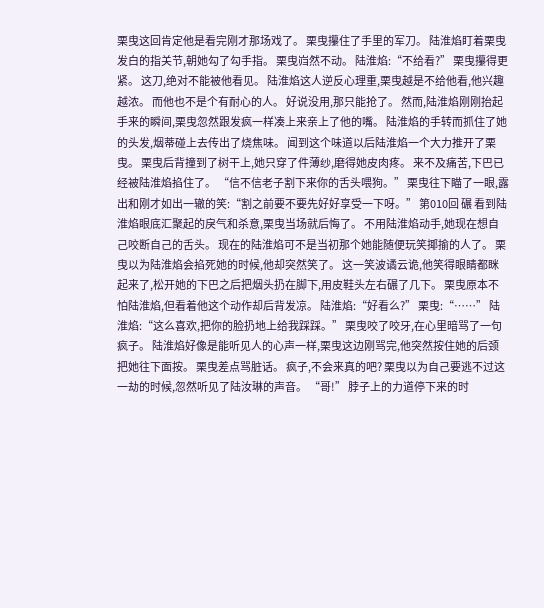栗曳这回肯定他是看完刚才那场戏了。 栗曳攥住了手里的军刀。 陆淮焰盯着栗曳发白的指关节,朝她勾了勾手指。 栗曳岿然不动。 陆淮焰:“不给看?” 栗曳攥得更紧。 这刀,绝对不能被他看见。 陆淮焰这人逆反心理重,栗曳越是不给他看,他兴趣越浓。 而他也不是个有耐心的人。 好说没用,那只能抢了。 然而,陆淮焰刚刚抬起手来的瞬间,栗曳忽然跟发疯一样凑上来亲上了他的嘴。 陆淮焰的手转而抓住了她的头发,烟蒂碰上去传出了烧焦味。 闻到这个味道以后陆淮焰一个大力推开了栗曳。 栗曳后背撞到了树干上,她只穿了件薄纱,磨得她皮肉疼。 来不及痛苦,下巴已经被陆淮焰掐住了。 “信不信老子割下来你的舌头喂狗。” 栗曳往下瞄了一眼,露出和刚才如出一辙的笑:“割之前要不要先好好享受一下呀。” 第010回 碾 看到陆淮焰眼底汇聚起的戾气和杀意,栗曳当场就后悔了。 不用陆淮焰动手,她现在想自己咬断自己的舌头。 现在的陆淮焰可不是当初那个她能随便玩笑揶揄的人了。 栗曳以为陆淮焰会掐死她的时候,他却突然笑了。 这一笑波谲云诡,他笑得眼睛都眯起来了,松开她的下巴之后把烟头扔在脚下,用皮鞋头左右碾了几下。 栗曳原本不怕陆淮焰,但看着他这个动作却后背发凉。 陆淮焰:“好看么?” 栗曳:“……” 陆淮焰:“这么喜欢,把你的脸扔地上给我踩踩。” 栗曳咬了咬牙,在心里暗骂了一句疯子。 陆淮焰好像是能听见人的心声一样,栗曳这边刚骂完,他突然按住她的后颈把她往下面按。 栗曳差点骂脏话。 疯子,不会来真的吧? 栗曳以为自己要逃不过这一劫的时候,忽然听见了陆汝琳的声音。 “哥!” 脖子上的力道停下来的时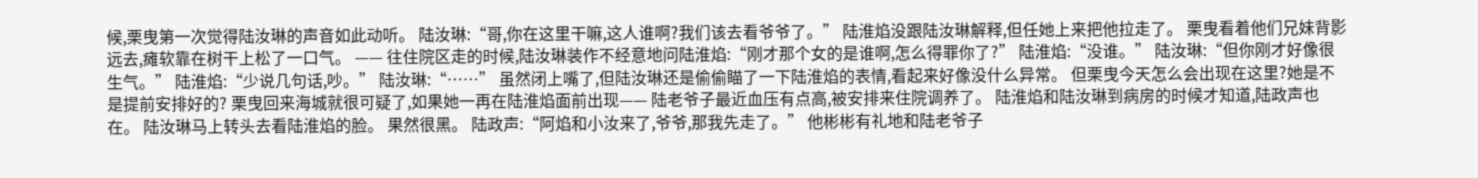候,栗曳第一次觉得陆汝琳的声音如此动听。 陆汝琳:“哥,你在这里干嘛,这人谁啊?我们该去看爷爷了。” 陆淮焰没跟陆汝琳解释,但任她上来把他拉走了。 栗曳看着他们兄妹背影远去,瘫软靠在树干上松了一口气。 —— 往住院区走的时候,陆汝琳装作不经意地问陆淮焰:“刚才那个女的是谁啊,怎么得罪你了?” 陆淮焰:“没谁。” 陆汝琳:“但你刚才好像很生气。” 陆淮焰:“少说几句话,吵。” 陆汝琳:“……” 虽然闭上嘴了,但陆汝琳还是偷偷瞄了一下陆淮焰的表情,看起来好像没什么异常。 但栗曳今天怎么会出现在这里?她是不是提前安排好的? 栗曳回来海城就很可疑了,如果她一再在陆淮焰面前出现—— 陆老爷子最近血压有点高,被安排来住院调养了。 陆淮焰和陆汝琳到病房的时候才知道,陆政声也在。 陆汝琳马上转头去看陆淮焰的脸。 果然很黑。 陆政声:“阿焰和小汝来了,爷爷,那我先走了。” 他彬彬有礼地和陆老爷子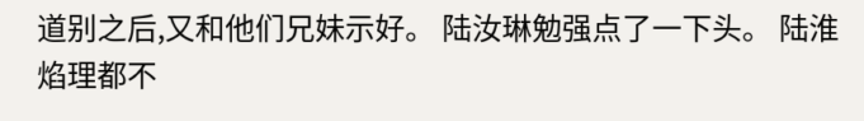道别之后,又和他们兄妹示好。 陆汝琳勉强点了一下头。 陆淮焰理都不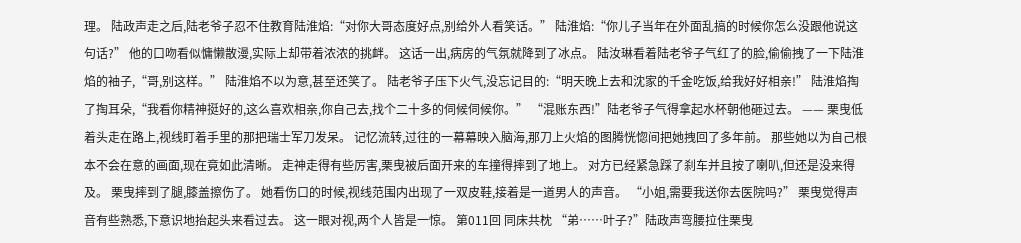理。 陆政声走之后,陆老爷子忍不住教育陆淮焰:“对你大哥态度好点,别给外人看笑话。” 陆淮焰:“你儿子当年在外面乱搞的时候你怎么没跟他说这句话?” 他的口吻看似慵懒散漫,实际上却带着浓浓的挑衅。 这话一出,病房的气氛就降到了冰点。 陆汝琳看着陆老爷子气红了的脸,偷偷拽了一下陆淮焰的袖子,“哥,别这样。” 陆淮焰不以为意,甚至还笑了。 陆老爷子压下火气,没忘记目的:“明天晚上去和沈家的千金吃饭,给我好好相亲!” 陆淮焰掏了掏耳朵,“我看你精神挺好的,这么喜欢相亲,你自己去,找个二十多的伺候伺候你。” “混账东西!”陆老爷子气得拿起水杯朝他砸过去。 —— 栗曳低着头走在路上,视线盯着手里的那把瑞士军刀发呆。 记忆流转,过往的一幕幕映入脑海,那刀上火焰的图腾恍惚间把她拽回了多年前。 那些她以为自己根本不会在意的画面,现在竟如此清晰。 走神走得有些厉害,栗曳被后面开来的车撞得摔到了地上。 对方已经紧急踩了刹车并且按了喇叭,但还是没来得及。 栗曳摔到了腿,膝盖擦伤了。 她看伤口的时候,视线范围内出现了一双皮鞋,接着是一道男人的声音。 “小姐,需要我送你去医院吗?” 栗曳觉得声音有些熟悉,下意识地抬起头来看过去。 这一眼对视,两个人皆是一惊。 第011回 同床共枕 “弟……叶子?”陆政声弯腰拉住栗曳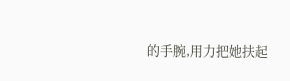的手腕,用力把她扶起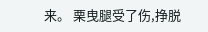来。 栗曳腿受了伤,挣脱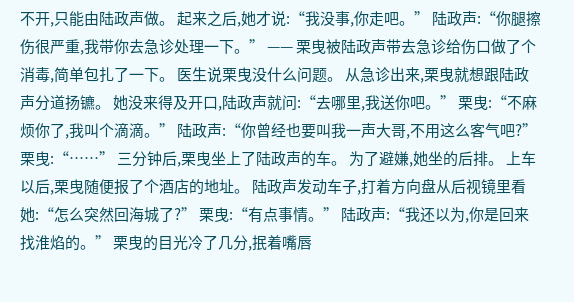不开,只能由陆政声做。 起来之后,她才说:“我没事,你走吧。” 陆政声:“你腿擦伤很严重,我带你去急诊处理一下。” —— 栗曳被陆政声带去急诊给伤口做了个消毒,简单包扎了一下。 医生说栗曳没什么问题。 从急诊出来,栗曳就想跟陆政声分道扬镳。 她没来得及开口,陆政声就问:“去哪里,我送你吧。” 栗曳:“不麻烦你了,我叫个滴滴。” 陆政声:“你曾经也要叫我一声大哥,不用这么客气吧?” 栗曳:“……” 三分钟后,栗曳坐上了陆政声的车。 为了避嫌,她坐的后排。 上车以后,栗曳随便报了个酒店的地址。 陆政声发动车子,打着方向盘从后视镜里看她:“怎么突然回海城了?” 栗曳:“有点事情。” 陆政声:“我还以为,你是回来找淮焰的。” 栗曳的目光冷了几分,抿着嘴唇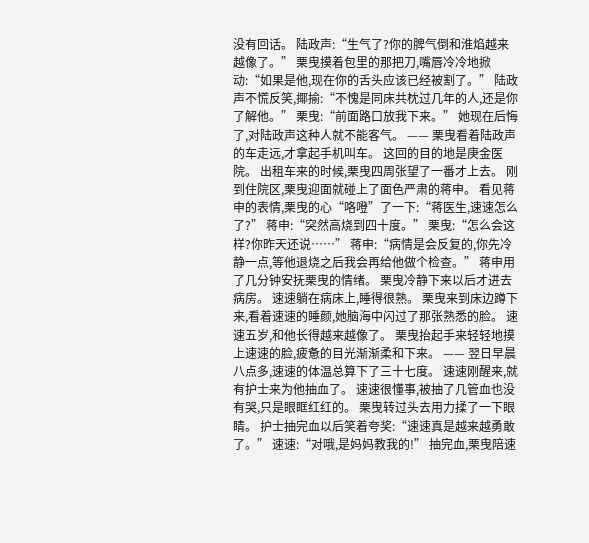没有回话。 陆政声:“生气了?你的脾气倒和淮焰越来越像了。” 栗曳摸着包里的那把刀,嘴唇冷冷地掀动:“如果是他,现在你的舌头应该已经被割了。” 陆政声不慌反笑,揶揄:“不愧是同床共枕过几年的人,还是你了解他。” 栗曳:“前面路口放我下来。” 她现在后悔了,对陆政声这种人就不能客气。 —— 栗曳看着陆政声的车走远,才拿起手机叫车。 这回的目的地是庚金医院。 出租车来的时候,栗曳四周张望了一番才上去。 刚到住院区,栗曳迎面就碰上了面色严肃的蒋申。 看见蒋申的表情,栗曳的心“咯噔”了一下:“蒋医生,速速怎么了?” 蒋申:“突然高烧到四十度。” 栗曳:“怎么会这样?你昨天还说……” 蒋申:“病情是会反复的,你先冷静一点,等他退烧之后我会再给他做个检查。” 蒋申用了几分钟安抚栗曳的情绪。 栗曳冷静下来以后才进去病房。 速速躺在病床上,睡得很熟。 栗曳来到床边蹲下来,看着速速的睡颜,她脑海中闪过了那张熟悉的脸。 速速五岁,和他长得越来越像了。 栗曳抬起手来轻轻地摸上速速的脸,疲惫的目光渐渐柔和下来。 —— 翌日早晨八点多,速速的体温总算下了三十七度。 速速刚醒来,就有护士来为他抽血了。 速速很懂事,被抽了几管血也没有哭,只是眼眶红红的。 栗曳转过头去用力揉了一下眼睛。 护士抽完血以后笑着夸奖:“速速真是越来越勇敢了。” 速速:“对哦,是妈妈教我的!” 抽完血,栗曳陪速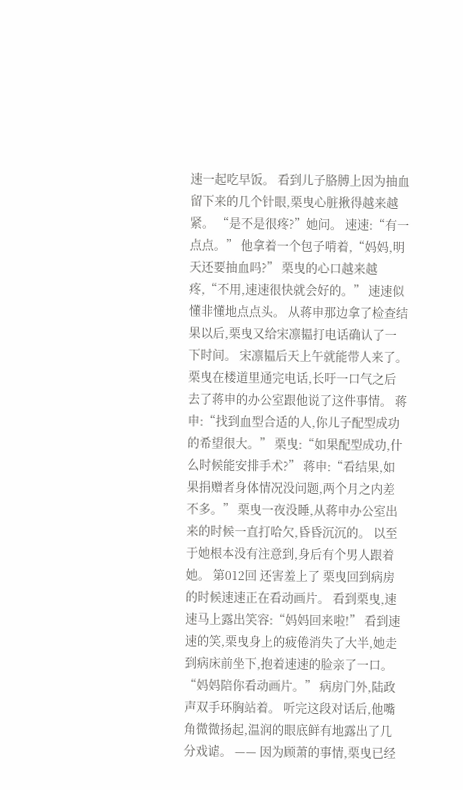速一起吃早饭。 看到儿子胳膊上因为抽血留下来的几个针眼,栗曳心脏揪得越来越紧。 “是不是很疼?”她问。 速速:“有一点点。” 他拿着一个包子啃着,“妈妈,明天还要抽血吗?” 栗曳的心口越来越疼,“不用,速速很快就会好的。” 速速似懂非懂地点点头。 从蒋申那边拿了检查结果以后,栗曳又给宋凛韫打电话确认了一下时间。 宋凛韫后天上午就能带人来了。 栗曳在楼道里通完电话,长吁一口气之后去了蒋申的办公室跟他说了这件事情。 蒋申:“找到血型合适的人,你儿子配型成功的希望很大。” 栗曳:“如果配型成功,什么时候能安排手术?” 蒋申:“看结果,如果捐赠者身体情况没问题,两个月之内差不多。” 栗曳一夜没睡,从蒋申办公室出来的时候一直打哈欠,昏昏沉沉的。 以至于她根本没有注意到,身后有个男人跟着她。 第012回 还害羞上了 栗曳回到病房的时候速速正在看动画片。 看到栗曳,速速马上露出笑容:“妈妈回来啦!” 看到速速的笑,栗曳身上的疲倦消失了大半,她走到病床前坐下,抱着速速的脸亲了一口。 “妈妈陪你看动画片。” 病房门外,陆政声双手环胸站着。 听完这段对话后,他嘴角微微扬起,温润的眼底鲜有地露出了几分戏谑。 —— 因为顾萧的事情,栗曳已经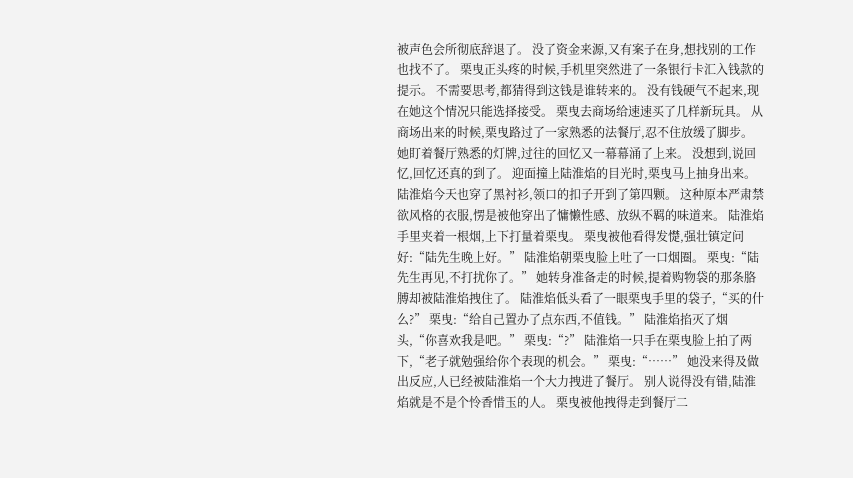被声色会所彻底辞退了。 没了资金来源,又有案子在身,想找别的工作也找不了。 栗曳正头疼的时候,手机里突然进了一条银行卡汇入钱款的提示。 不需要思考,都猜得到这钱是谁转来的。 没有钱硬气不起来,现在她这个情况只能选择接受。 栗曳去商场给速速买了几样新玩具。 从商场出来的时候,栗曳路过了一家熟悉的法餐厅,忍不住放缓了脚步。 她盯着餐厅熟悉的灯牌,过往的回忆又一幕幕涌了上来。 没想到,说回忆,回忆还真的到了。 迎面撞上陆淮焰的目光时,栗曳马上抽身出来。 陆淮焰今天也穿了黑衬衫,领口的扣子开到了第四颗。 这种原本严肃禁欲风格的衣服,愣是被他穿出了慵懒性感、放纵不羁的味道来。 陆淮焰手里夹着一根烟,上下打量着栗曳。 栗曳被他看得发憷,强壮镇定问好:“陆先生晚上好。” 陆淮焰朝栗曳脸上吐了一口烟圈。 栗曳:“陆先生再见,不打扰你了。” 她转身准备走的时候,提着购物袋的那条胳膊却被陆淮焰拽住了。 陆淮焰低头看了一眼栗曳手里的袋子,“买的什么?” 栗曳:“给自己置办了点东西,不值钱。” 陆淮焰掐灭了烟头,“你喜欢我是吧。” 栗曳:“?” 陆淮焰一只手在栗曳脸上拍了两下,“老子就勉强给你个表现的机会。” 栗曳:“……” 她没来得及做出反应,人已经被陆淮焰一个大力拽进了餐厅。 别人说得没有错,陆淮焰就是不是个怜香惜玉的人。 栗曳被他拽得走到餐厅二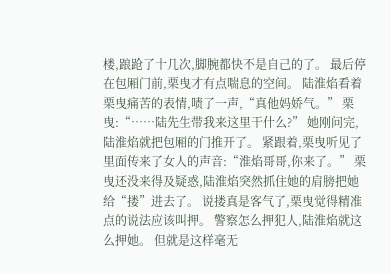楼,踉跄了十几次,脚腕都快不是自己的了。 最后停在包厢门前,栗曳才有点喘息的空间。 陆淮焰看着栗曳痛苦的表情,啧了一声,“真他妈娇气。” 栗曳:“……陆先生带我来这里干什么?” 她刚问完,陆淮焰就把包厢的门推开了。 紧跟着,栗曳听见了里面传来了女人的声音:“淮焰哥哥,你来了。” 栗曳还没来得及疑惑,陆淮焰突然抓住她的肩膀把她给“搂”进去了。 说搂真是客气了,栗曳觉得精准点的说法应该叫押。 警察怎么押犯人,陆淮焰就这么押她。 但就是这样毫无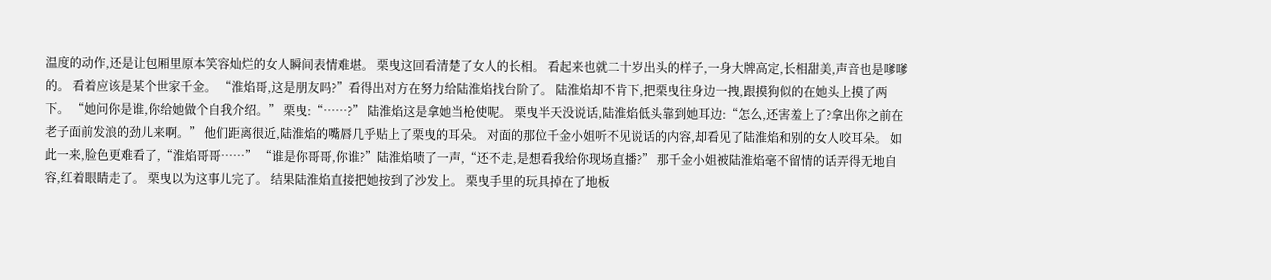温度的动作,还是让包厢里原本笑容灿烂的女人瞬间表情难堪。 栗曳这回看清楚了女人的长相。 看起来也就二十岁出头的样子,一身大牌高定,长相甜美,声音也是嗲嗲的。 看着应该是某个世家千金。 “淮焰哥,这是朋友吗?”看得出对方在努力给陆淮焰找台阶了。 陆淮焰却不肯下,把栗曳往身边一拽,跟摸狗似的在她头上摸了两下。 “她问你是谁,你给她做个自我介绍。” 栗曳:“……?” 陆淮焰这是拿她当枪使呢。 栗曳半天没说话,陆淮焰低头靠到她耳边:“怎么,还害羞上了?拿出你之前在老子面前发浪的劲儿来啊。” 他们距离很近,陆淮焰的嘴唇几乎贴上了栗曳的耳朵。 对面的那位千金小姐听不见说话的内容,却看见了陆淮焰和别的女人咬耳朵。 如此一来,脸色更难看了,“淮焰哥哥……” “谁是你哥哥,你谁?”陆淮焰啧了一声,“还不走,是想看我给你现场直播?” 那千金小姐被陆淮焰毫不留情的话弄得无地自容,红着眼睛走了。 栗曳以为这事儿完了。 结果陆淮焰直接把她按到了沙发上。 栗曳手里的玩具掉在了地板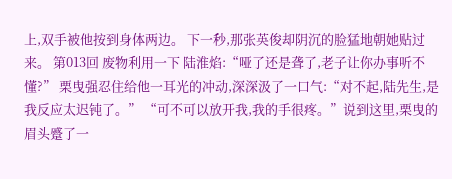上,双手被他按到身体两边。 下一秒,那张英俊却阴沉的脸猛地朝她贴过来。 第013回 废物利用一下 陆淮焰:“哑了还是聋了,老子让你办事听不懂?” 栗曳强忍住给他一耳光的冲动,深深汲了一口气:“对不起,陆先生,是我反应太迟钝了。” “可不可以放开我,我的手很疼。”说到这里,栗曳的眉头蹙了一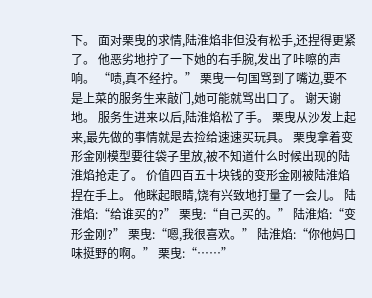下。 面对栗曳的求情,陆淮焰非但没有松手,还捏得更紧了。 他恶劣地拧了一下她的右手腕,发出了咔嚓的声响。 “啧,真不经拧。” 栗曳一句国骂到了嘴边,要不是上菜的服务生来敲门,她可能就骂出口了。 谢天谢地。 服务生进来以后,陆淮焰松了手。 栗曳从沙发上起来,最先做的事情就是去捡给速速买玩具。 栗曳拿着变形金刚模型要往袋子里放,被不知道什么时候出现的陆淮焰抢走了。 价值四百五十块钱的变形金刚被陆淮焰捏在手上。 他眯起眼睛,饶有兴致地打量了一会儿。 陆淮焰:“给谁买的?” 栗曳:“自己买的。” 陆淮焰:“变形金刚?” 栗曳:“嗯,我很喜欢。” 陆淮焰:“你他妈口味挺野的啊。” 栗曳:“……”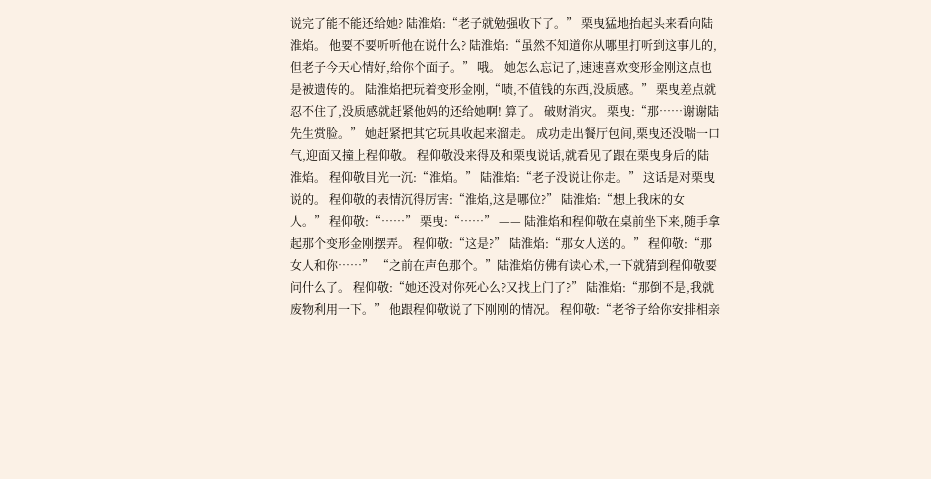说完了能不能还给她? 陆淮焰:“老子就勉强收下了。” 栗曳猛地抬起头来看向陆淮焰。 他要不要听听他在说什么? 陆淮焰:“虽然不知道你从哪里打听到这事儿的,但老子今天心情好,给你个面子。” 哦。 她怎么忘记了,速速喜欢变形金刚这点也是被遗传的。 陆淮焰把玩着变形金刚,“啧,不值钱的东西,没质感。” 栗曳差点就忍不住了,没质感就赶紧他妈的还给她啊! 算了。 破财消灾。 栗曳:“那……谢谢陆先生赏脸。” 她赶紧把其它玩具收起来溜走。 成功走出餐厅包间,栗曳还没喘一口气,迎面又撞上程仰敬。 程仰敬没来得及和栗曳说话,就看见了跟在栗曳身后的陆淮焰。 程仰敬目光一沉:“淮焰。” 陆淮焰:“老子没说让你走。” 这话是对栗曳说的。 程仰敬的表情沉得厉害:“淮焰,这是哪位?” 陆淮焰:“想上我床的女人。” 程仰敬:“……” 栗曳:“……” —— 陆淮焰和程仰敬在桌前坐下来,随手拿起那个变形金刚摆弄。 程仰敬:“这是?” 陆淮焰:“那女人送的。” 程仰敬:“那女人和你……” “之前在声色那个。”陆淮焰仿佛有读心术,一下就猜到程仰敬要问什么了。 程仰敬:“她还没对你死心么?又找上门了?” 陆淮焰:“那倒不是,我就废物利用一下。” 他跟程仰敬说了下刚刚的情况。 程仰敬:“老爷子给你安排相亲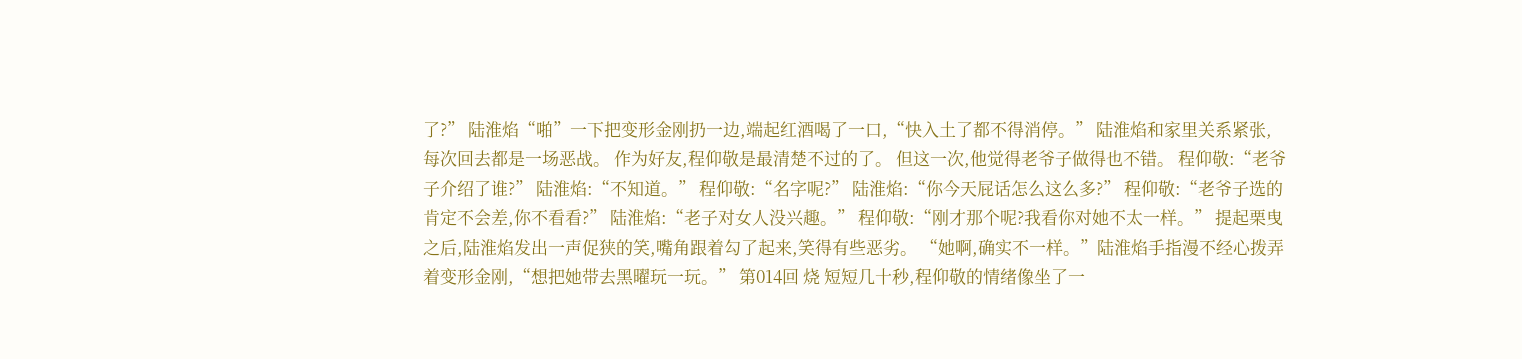了?” 陆淮焰“啪”一下把变形金刚扔一边,端起红酒喝了一口,“快入土了都不得消停。” 陆淮焰和家里关系紧张,每次回去都是一场恶战。 作为好友,程仰敬是最清楚不过的了。 但这一次,他觉得老爷子做得也不错。 程仰敬:“老爷子介绍了谁?” 陆淮焰:“不知道。” 程仰敬:“名字呢?” 陆淮焰:“你今天屁话怎么这么多?” 程仰敬:“老爷子选的肯定不会差,你不看看?” 陆淮焰:“老子对女人没兴趣。” 程仰敬:“刚才那个呢?我看你对她不太一样。” 提起栗曳之后,陆淮焰发出一声促狭的笑,嘴角跟着勾了起来,笑得有些恶劣。 “她啊,确实不一样。”陆淮焰手指漫不经心拨弄着变形金刚,“想把她带去黑曜玩一玩。” 第014回 烧 短短几十秒,程仰敬的情绪像坐了一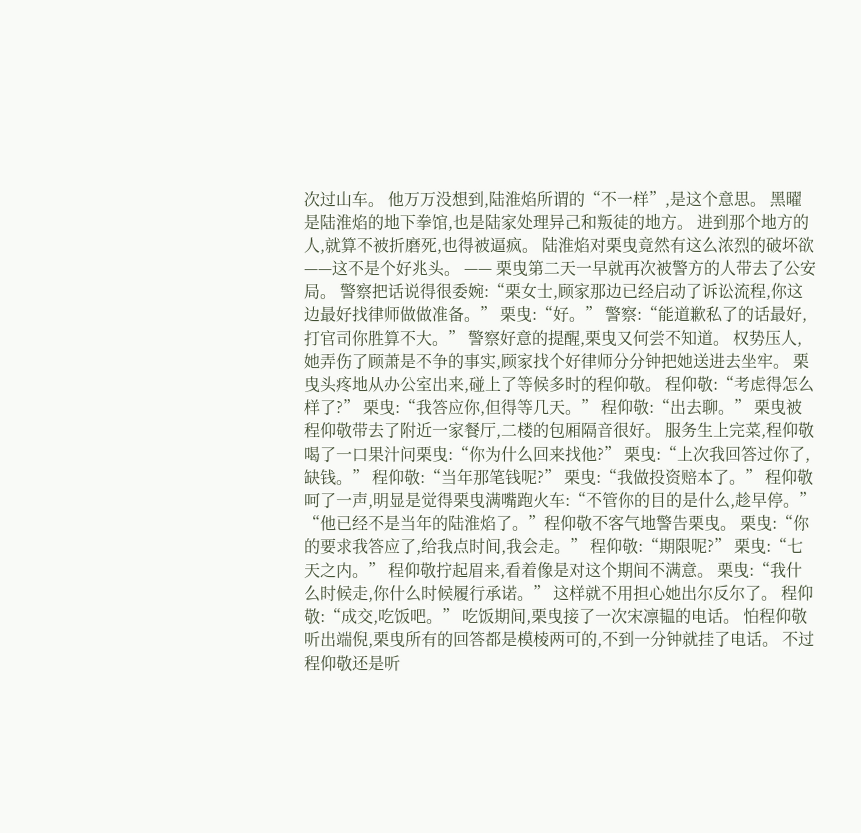次过山车。 他万万没想到,陆淮焰所谓的“不一样”,是这个意思。 黑曜是陆淮焰的地下拳馆,也是陆家处理异己和叛徒的地方。 进到那个地方的人,就算不被折磨死,也得被逼疯。 陆淮焰对栗曳竟然有这么浓烈的破坏欲——这不是个好兆头。 —— 栗曳第二天一早就再次被警方的人带去了公安局。 警察把话说得很委婉:“栗女士,顾家那边已经启动了诉讼流程,你这边最好找律师做做准备。” 栗曳:“好。” 警察:“能道歉私了的话最好,打官司你胜算不大。” 警察好意的提醒,栗曳又何尝不知道。 权势压人,她弄伤了顾萧是不争的事实,顾家找个好律师分分钟把她送进去坐牢。 栗曳头疼地从办公室出来,碰上了等候多时的程仰敬。 程仰敬:“考虑得怎么样了?” 栗曳:“我答应你,但得等几天。” 程仰敬:“出去聊。” 栗曳被程仰敬带去了附近一家餐厅,二楼的包厢隔音很好。 服务生上完菜,程仰敬喝了一口果汁问栗曳:“你为什么回来找他?” 栗曳:“上次我回答过你了,缺钱。” 程仰敬:“当年那笔钱呢?” 栗曳:“我做投资赔本了。” 程仰敬呵了一声,明显是觉得栗曳满嘴跑火车:“不管你的目的是什么,趁早停。” “他已经不是当年的陆淮焰了。”程仰敬不客气地警告栗曳。 栗曳:“你的要求我答应了,给我点时间,我会走。” 程仰敬:“期限呢?” 栗曳:“七天之内。” 程仰敬拧起眉来,看着像是对这个期间不满意。 栗曳:“我什么时候走,你什么时候履行承诺。” 这样就不用担心她出尔反尔了。 程仰敬:“成交,吃饭吧。” 吃饭期间,栗曳接了一次宋凛韫的电话。 怕程仰敬听出端倪,栗曳所有的回答都是模棱两可的,不到一分钟就挂了电话。 不过程仰敬还是听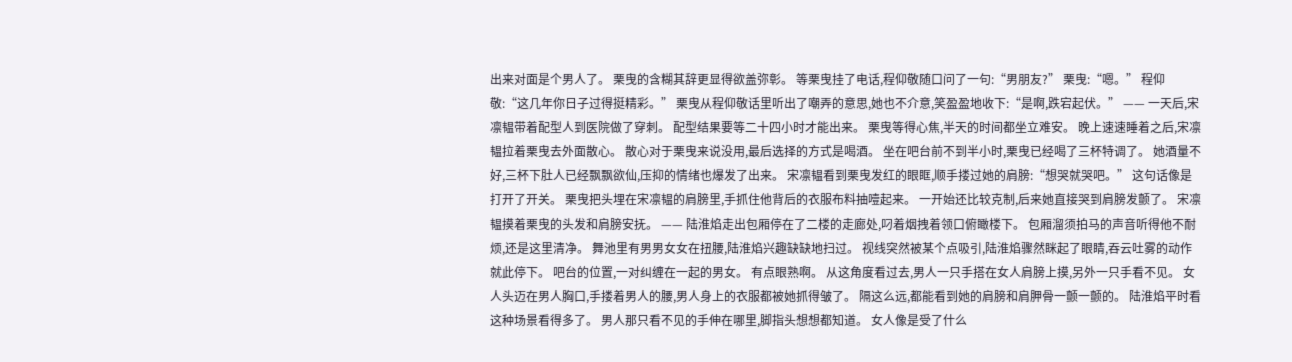出来对面是个男人了。 栗曳的含糊其辞更显得欲盖弥彰。 等栗曳挂了电话,程仰敬随口问了一句:“男朋友?” 栗曳:“嗯。” 程仰敬:“这几年你日子过得挺精彩。” 栗曳从程仰敬话里听出了嘲弄的意思,她也不介意,笑盈盈地收下:“是啊,跌宕起伏。” —— 一天后,宋凛韫带着配型人到医院做了穿刺。 配型结果要等二十四小时才能出来。 栗曳等得心焦,半天的时间都坐立难安。 晚上速速睡着之后,宋凛韫拉着栗曳去外面散心。 散心对于栗曳来说没用,最后选择的方式是喝酒。 坐在吧台前不到半小时,栗曳已经喝了三杯特调了。 她酒量不好,三杯下肚人已经飘飘欲仙,压抑的情绪也爆发了出来。 宋凛韫看到栗曳发红的眼眶,顺手搂过她的肩膀:“想哭就哭吧。” 这句话像是打开了开关。 栗曳把头埋在宋凛韫的肩膀里,手抓住他背后的衣服布料抽噎起来。 一开始还比较克制,后来她直接哭到肩膀发颤了。 宋凛韫摸着栗曳的头发和肩膀安抚。 —— 陆淮焰走出包厢停在了二楼的走廊处,叼着烟拽着领口俯瞰楼下。 包厢溜须拍马的声音听得他不耐烦,还是这里清净。 舞池里有男男女女在扭腰,陆淮焰兴趣缺缺地扫过。 视线突然被某个点吸引,陆淮焰骤然眯起了眼睛,吞云吐雾的动作就此停下。 吧台的位置,一对纠缠在一起的男女。 有点眼熟啊。 从这角度看过去,男人一只手搭在女人肩膀上摸,另外一只手看不见。 女人头迈在男人胸口,手搂着男人的腰,男人身上的衣服都被她抓得皱了。 隔这么远,都能看到她的肩膀和肩胛骨一颤一颤的。 陆淮焰平时看这种场景看得多了。 男人那只看不见的手伸在哪里,脚指头想想都知道。 女人像是受了什么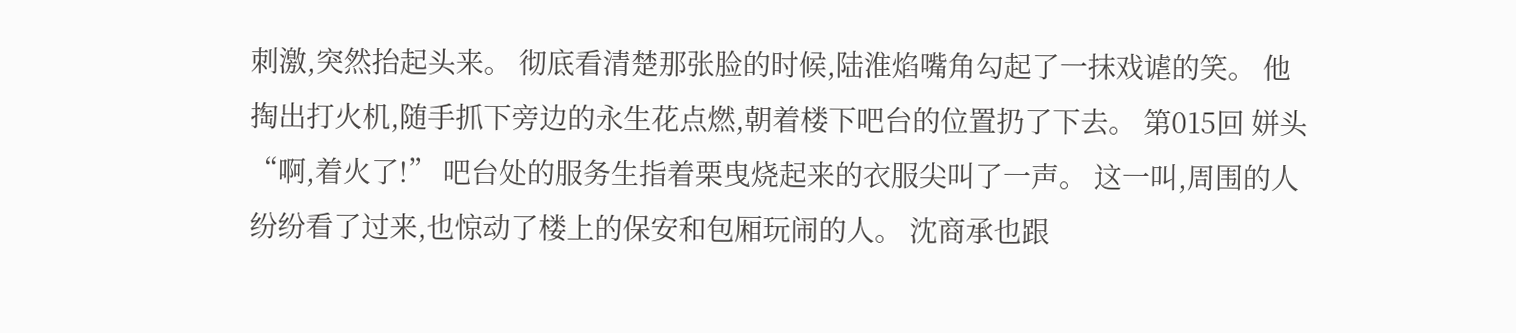刺激,突然抬起头来。 彻底看清楚那张脸的时候,陆淮焰嘴角勾起了一抹戏谑的笑。 他掏出打火机,随手抓下旁边的永生花点燃,朝着楼下吧台的位置扔了下去。 第015回 姘头 “啊,着火了!” 吧台处的服务生指着栗曳烧起来的衣服尖叫了一声。 这一叫,周围的人纷纷看了过来,也惊动了楼上的保安和包厢玩闹的人。 沈商承也跟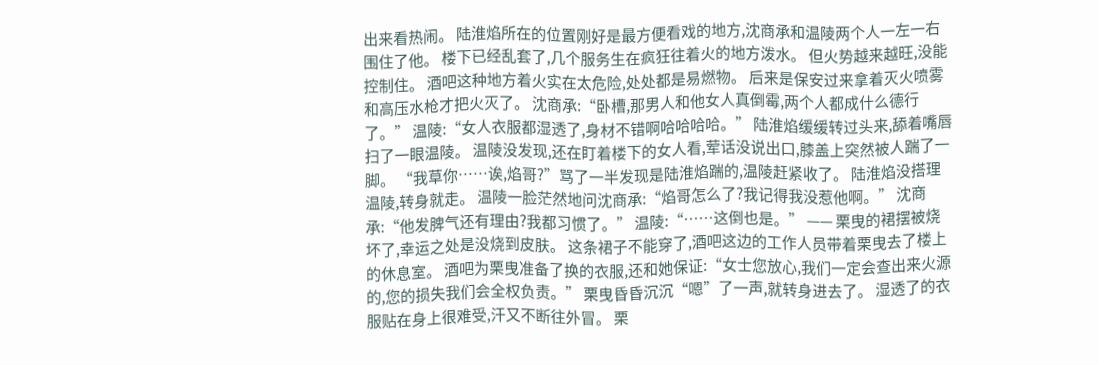出来看热闹。 陆淮焰所在的位置刚好是最方便看戏的地方,沈商承和温陵两个人一左一右围住了他。 楼下已经乱套了,几个服务生在疯狂往着火的地方泼水。 但火势越来越旺,没能控制住。 酒吧这种地方着火实在太危险,处处都是易燃物。 后来是保安过来拿着灭火喷雾和高压水枪才把火灭了。 沈商承:“卧槽,那男人和他女人真倒霉,两个人都成什么德行了。” 温陵:“女人衣服都湿透了,身材不错啊哈哈哈哈。” 陆淮焰缓缓转过头来,舔着嘴唇扫了一眼温陵。 温陵没发现,还在盯着楼下的女人看,荤话没说出口,膝盖上突然被人踹了一脚。 “我草你……诶,焰哥?”骂了一半发现是陆淮焰踹的,温陵赶紧收了。 陆淮焰没搭理温陵,转身就走。 温陵一脸茫然地问沈商承:“焰哥怎么了?我记得我没惹他啊。” 沈商承:“他发脾气还有理由?我都习惯了。” 温陵:“……这倒也是。” —— 栗曳的裙摆被烧坏了,幸运之处是没烧到皮肤。 这条裙子不能穿了,酒吧这边的工作人员带着栗曳去了楼上的休息室。 酒吧为栗曳准备了换的衣服,还和她保证:“女士您放心,我们一定会查出来火源的,您的损失我们会全权负责。” 栗曳昏昏沉沉“嗯”了一声,就转身进去了。 湿透了的衣服贴在身上很难受,汗又不断往外冒。 栗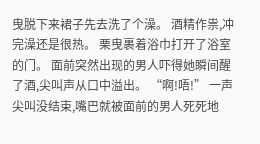曳脱下来裙子先去洗了个澡。 酒精作祟,冲完澡还是很热。 栗曳裹着浴巾打开了浴室的门。 面前突然出现的男人吓得她瞬间醒了酒,尖叫声从口中溢出。 “啊!唔!” 一声尖叫没结束,嘴巴就被面前的男人死死地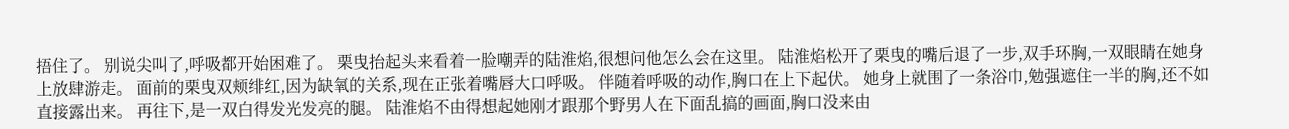捂住了。 别说尖叫了,呼吸都开始困难了。 栗曳抬起头来看着一脸嘲弄的陆淮焰,很想问他怎么会在这里。 陆淮焰松开了栗曳的嘴后退了一步,双手环胸,一双眼睛在她身上放肆游走。 面前的栗曳双颊绯红,因为缺氧的关系,现在正张着嘴唇大口呼吸。 伴随着呼吸的动作,胸口在上下起伏。 她身上就围了一条浴巾,勉强遮住一半的胸,还不如直接露出来。 再往下,是一双白得发光发亮的腿。 陆淮焰不由得想起她刚才跟那个野男人在下面乱搞的画面,胸口没来由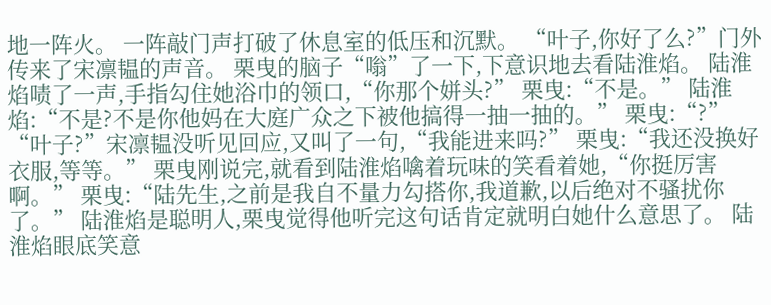地一阵火。 一阵敲门声打破了休息室的低压和沉默。 “叶子,你好了么?”门外传来了宋凛韫的声音。 栗曳的脑子“嗡”了一下,下意识地去看陆淮焰。 陆淮焰啧了一声,手指勾住她浴巾的领口,“你那个姘头?” 栗曳:“不是。” 陆淮焰:“不是?不是你他妈在大庭广众之下被他搞得一抽一抽的。” 栗曳:“?” “叶子?”宋凛韫没听见回应,又叫了一句,“我能进来吗?” 栗曳:“我还没换好衣服,等等。” 栗曳刚说完,就看到陆淮焰噙着玩味的笑看着她,“你挺厉害啊。” 栗曳:“陆先生,之前是我自不量力勾搭你,我道歉,以后绝对不骚扰你了。” 陆淮焰是聪明人,栗曳觉得他听完这句话肯定就明白她什么意思了。 陆淮焰眼底笑意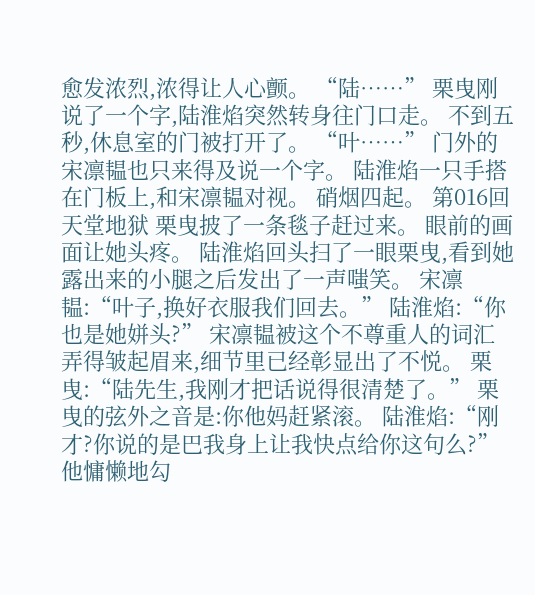愈发浓烈,浓得让人心颤。 “陆……” 栗曳刚说了一个字,陆淮焰突然转身往门口走。 不到五秒,休息室的门被打开了。 “叶……” 门外的宋凛韫也只来得及说一个字。 陆淮焰一只手搭在门板上,和宋凛韫对视。 硝烟四起。 第016回 天堂地狱 栗曳披了一条毯子赶过来。 眼前的画面让她头疼。 陆淮焰回头扫了一眼栗曳,看到她露出来的小腿之后发出了一声嗤笑。 宋凛韫:“叶子,换好衣服我们回去。” 陆淮焰:“你也是她姘头?” 宋凛韫被这个不尊重人的词汇弄得皱起眉来,细节里已经彰显出了不悦。 栗曳:“陆先生,我刚才把话说得很清楚了。” 栗曳的弦外之音是:你他妈赶紧滚。 陆淮焰:“刚才?你说的是巴我身上让我快点给你这句么?” 他慵懒地勾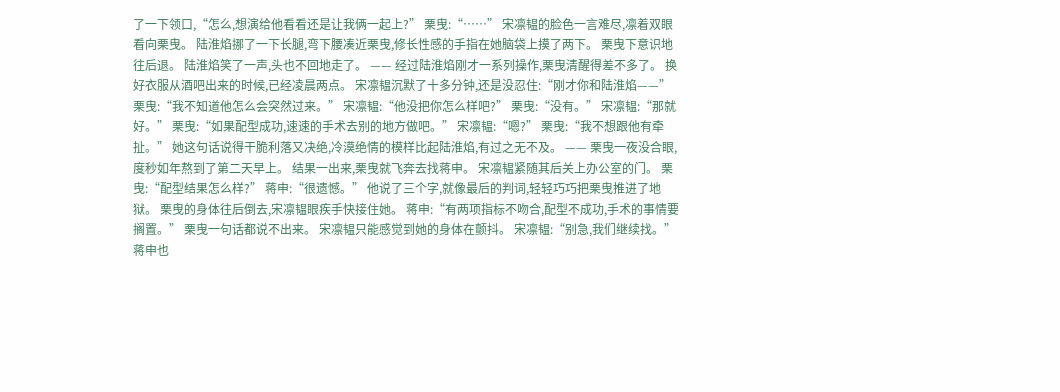了一下领口,“怎么,想演给他看看还是让我俩一起上?” 栗曳:“……” 宋凛韫的脸色一言难尽,凛着双眼看向栗曳。 陆淮焰挪了一下长腿,弯下腰凑近栗曳,修长性感的手指在她脑袋上摸了两下。 栗曳下意识地往后退。 陆淮焰笑了一声,头也不回地走了。 —— 经过陆淮焰刚才一系列操作,栗曳清醒得差不多了。 换好衣服从酒吧出来的时候,已经凌晨两点。 宋凛韫沉默了十多分钟,还是没忍住:“刚才你和陆淮焰——” 栗曳:“我不知道他怎么会突然过来。” 宋凛韫:“他没把你怎么样吧?” 栗曳:“没有。” 宋凛韫:“那就好。” 栗曳:“如果配型成功,速速的手术去别的地方做吧。” 宋凛韫:“嗯?” 栗曳:“我不想跟他有牵扯。” 她这句话说得干脆利落又决绝,冷漠绝情的模样比起陆淮焰,有过之无不及。 —— 栗曳一夜没合眼,度秒如年熬到了第二天早上。 结果一出来,栗曳就飞奔去找蒋申。 宋凛韫紧随其后关上办公室的门。 栗曳:“配型结果怎么样?” 蒋申:“很遗憾。” 他说了三个字,就像最后的判词,轻轻巧巧把栗曳推进了地狱。 栗曳的身体往后倒去,宋凛韫眼疾手快接住她。 蒋申:“有两项指标不吻合,配型不成功,手术的事情要搁置。” 栗曳一句话都说不出来。 宋凛韫只能感觉到她的身体在颤抖。 宋凛韫:“别急,我们继续找。” 蒋申也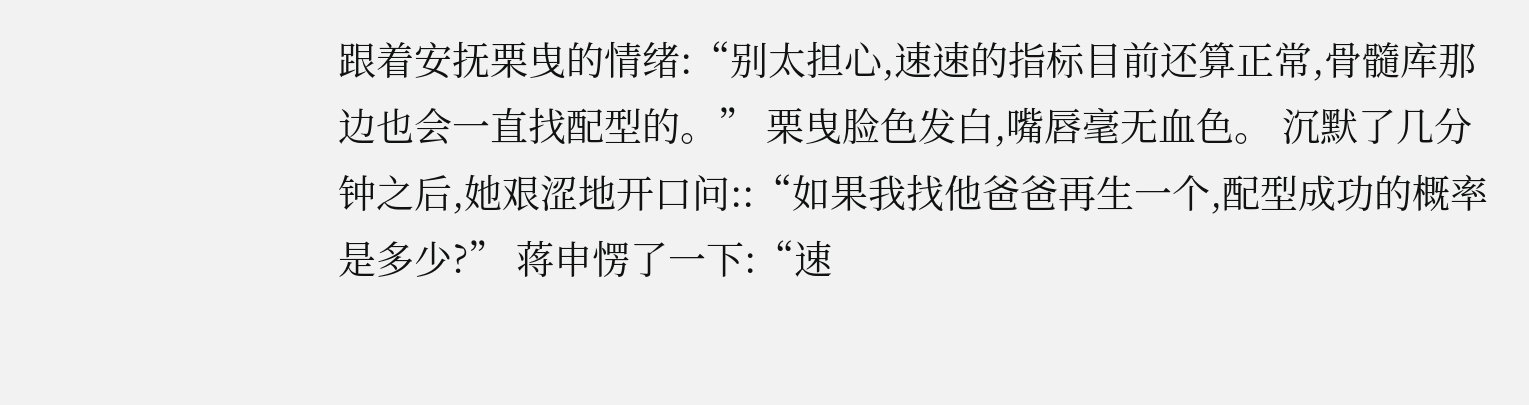跟着安抚栗曳的情绪:“别太担心,速速的指标目前还算正常,骨髓库那边也会一直找配型的。” 栗曳脸色发白,嘴唇毫无血色。 沉默了几分钟之后,她艰涩地开口问::“如果我找他爸爸再生一个,配型成功的概率是多少?” 蒋申愣了一下:“速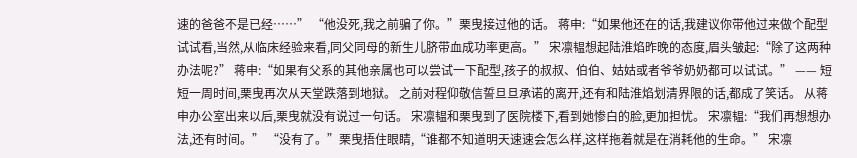速的爸爸不是已经……” “他没死,我之前骗了你。”栗曳接过他的话。 蒋申:“如果他还在的话,我建议你带他过来做个配型试试看,当然,从临床经验来看,同父同母的新生儿脐带血成功率更高。” 宋凛韫想起陆淮焰昨晚的态度,眉头皱起:“除了这两种办法呢?” 蒋申:“如果有父系的其他亲属也可以尝试一下配型,孩子的叔叔、伯伯、姑姑或者爷爷奶奶都可以试试。” —— 短短一周时间,栗曳再次从天堂跌落到地狱。 之前对程仰敬信誓旦旦承诺的离开,还有和陆淮焰划清界限的话,都成了笑话。 从蒋申办公室出来以后,栗曳就没有说过一句话。 宋凛韫和栗曳到了医院楼下,看到她惨白的脸,更加担忧。 宋凛韫:“我们再想想办法,还有时间。” “没有了。”栗曳捂住眼睛,“谁都不知道明天速速会怎么样,这样拖着就是在消耗他的生命。” 宋凛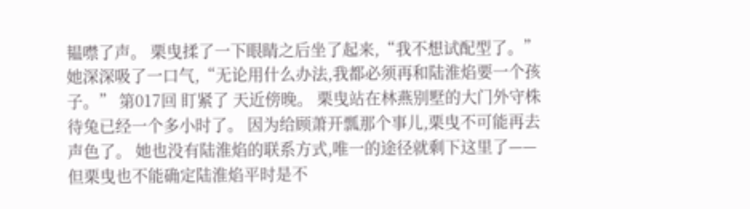韫噤了声。 栗曳揉了一下眼睛之后坐了起来,“我不想试配型了。” 她深深吸了一口气,“无论用什么办法,我都必须再和陆淮焰要一个孩子。” 第017回 盯紧了 天近傍晚。 栗曳站在林燕别墅的大门外守株待兔已经一个多小时了。 因为给顾萧开瓢那个事儿,栗曳不可能再去声色了。 她也没有陆淮焰的联系方式,唯一的途径就剩下这里了——但栗曳也不能确定陆淮焰平时是不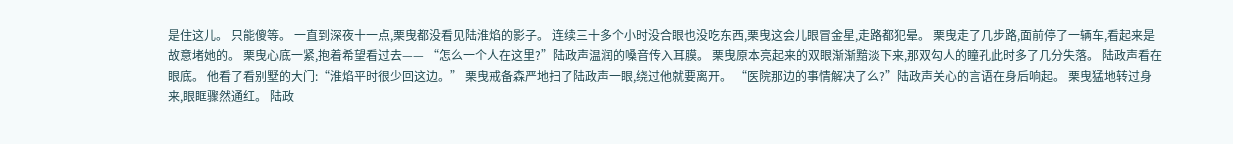是住这儿。 只能傻等。 一直到深夜十一点,栗曳都没看见陆淮焰的影子。 连续三十多个小时没合眼也没吃东西,栗曳这会儿眼冒金星,走路都犯晕。 栗曳走了几步路,面前停了一辆车,看起来是故意堵她的。 栗曳心底一紧,抱着希望看过去—— “怎么一个人在这里?”陆政声温润的嗓音传入耳膜。 栗曳原本亮起来的双眼渐渐黯淡下来,那双勾人的瞳孔此时多了几分失落。 陆政声看在眼底。 他看了看别墅的大门:“淮焰平时很少回这边。” 栗曳戒备森严地扫了陆政声一眼,绕过他就要离开。 “医院那边的事情解决了么?”陆政声关心的言语在身后响起。 栗曳猛地转过身来,眼眶骤然通红。 陆政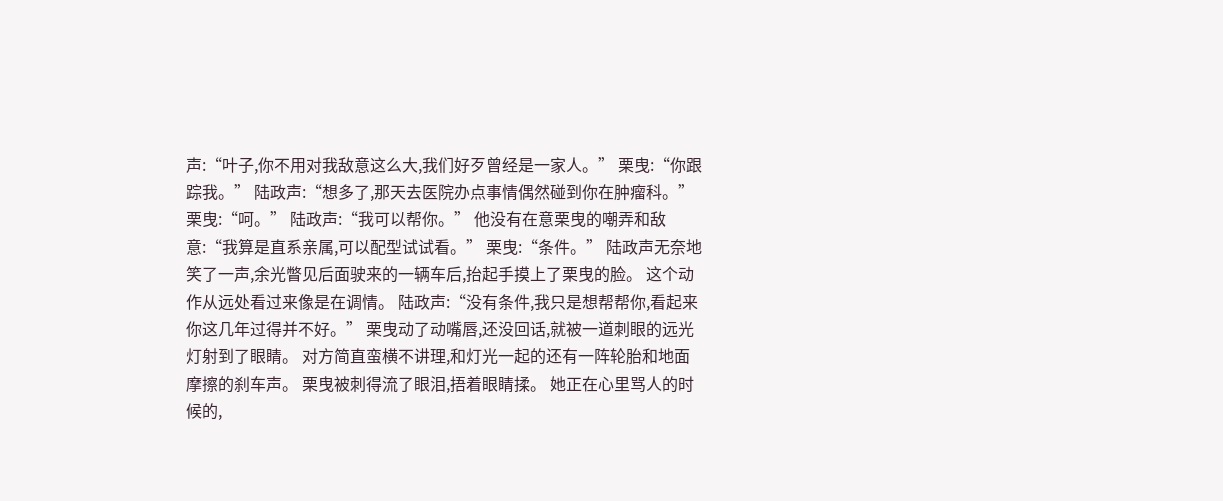声:“叶子,你不用对我敌意这么大,我们好歹曾经是一家人。” 栗曳:“你跟踪我。” 陆政声:“想多了,那天去医院办点事情偶然碰到你在肿瘤科。” 栗曳:“呵。” 陆政声:“我可以帮你。” 他没有在意栗曳的嘲弄和敌意:“我算是直系亲属,可以配型试试看。” 栗曳:“条件。” 陆政声无奈地笑了一声,余光瞥见后面驶来的一辆车后,抬起手摸上了栗曳的脸。 这个动作从远处看过来像是在调情。 陆政声:“没有条件,我只是想帮帮你,看起来你这几年过得并不好。” 栗曳动了动嘴唇,还没回话,就被一道刺眼的远光灯射到了眼睛。 对方简直蛮横不讲理,和灯光一起的还有一阵轮胎和地面摩擦的刹车声。 栗曳被刺得流了眼泪,捂着眼睛揉。 她正在心里骂人的时候的,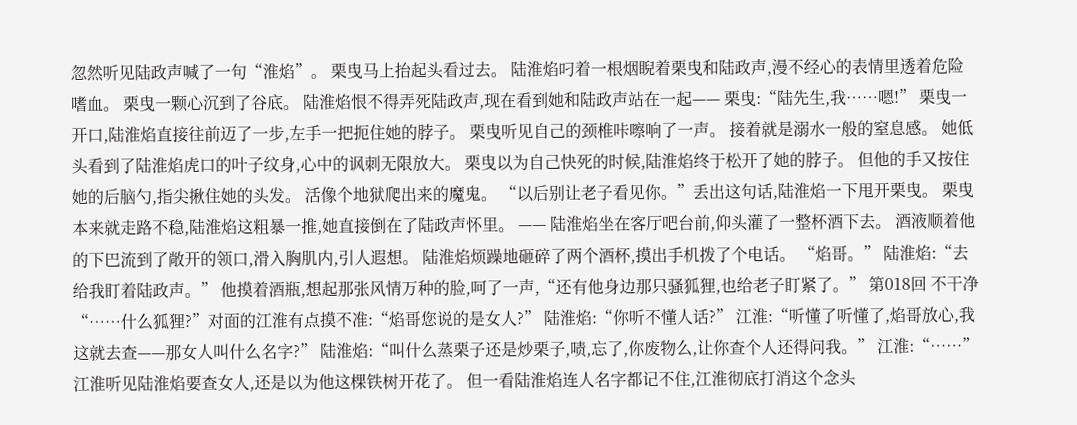忽然听见陆政声喊了一句“淮焰”。 栗曳马上抬起头看过去。 陆淮焰叼着一根烟睨着栗曳和陆政声,漫不经心的表情里透着危险嗜血。 栗曳一颗心沉到了谷底。 陆淮焰恨不得弄死陆政声,现在看到她和陆政声站在一起—— 栗曳:“陆先生,我……嗯!” 栗曳一开口,陆淮焰直接往前迈了一步,左手一把扼住她的脖子。 栗曳听见自己的颈椎咔嚓响了一声。 接着就是溺水一般的窒息感。 她低头看到了陆淮焰虎口的叶子纹身,心中的讽刺无限放大。 栗曳以为自己快死的时候,陆淮焰终于松开了她的脖子。 但他的手又按住她的后脑勺,指尖揪住她的头发。 活像个地狱爬出来的魔鬼。 “以后别让老子看见你。”丢出这句话,陆淮焰一下甩开栗曳。 栗曳本来就走路不稳,陆淮焰这粗暴一推,她直接倒在了陆政声怀里。 —— 陆淮焰坐在客厅吧台前,仰头灌了一整杯酒下去。 酒液顺着他的下巴流到了敞开的领口,滑入胸肌内,引人遐想。 陆淮焰烦躁地砸碎了两个酒杯,摸出手机拨了个电话。 “焰哥。” 陆淮焰:“去给我盯着陆政声。” 他摸着酒瓶,想起那张风情万种的脸,呵了一声,“还有他身边那只骚狐狸,也给老子盯紧了。” 第018回 不干净 “……什么狐狸?”对面的江淮有点摸不准:“焰哥您说的是女人?” 陆淮焰:“你听不懂人话?” 江淮:“听懂了听懂了,焰哥放心,我这就去查——那女人叫什么名字?” 陆淮焰:“叫什么蒸栗子还是炒栗子,啧,忘了,你废物么,让你查个人还得问我。” 江淮:“……” 江淮听见陆淮焰要查女人,还是以为他这棵铁树开花了。 但一看陆淮焰连人名字都记不住,江淮彻底打消这个念头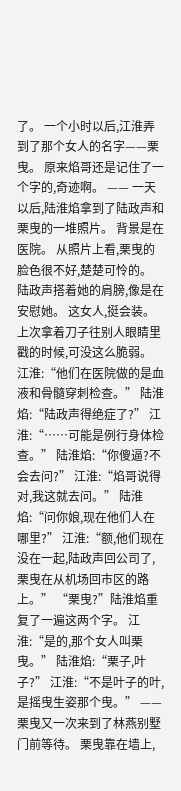了。 一个小时以后,江淮弄到了那个女人的名字——栗曳。 原来焰哥还是记住了一个字的,奇迹啊。 —— 一天以后,陆淮焰拿到了陆政声和栗曳的一堆照片。 背景是在医院。 从照片上看,栗曳的脸色很不好,楚楚可怜的。 陆政声搭着她的肩膀,像是在安慰她。 这女人,挺会装。 上次拿着刀子往别人眼睛里戳的时候,可没这么脆弱。 江淮:“他们在医院做的是血液和骨髓穿刺检查。” 陆淮焰:“陆政声得绝症了?” 江淮:“……可能是例行身体检查。” 陆淮焰:“你傻逼?不会去问?” 江淮:“焰哥说得对,我这就去问。” 陆淮焰:“问你娘,现在他们人在哪里?” 江淮:“额,他们现在没在一起,陆政声回公司了,栗曳在从机场回市区的路上。” “栗曳?”陆淮焰重复了一遍这两个字。 江淮:“是的,那个女人叫栗曳。” 陆淮焰:“栗子,叶子?” 江淮:“不是叶子的叶,是摇曳生姿那个曳。” —— 栗曳又一次来到了林燕别墅门前等待。 栗曳靠在墙上,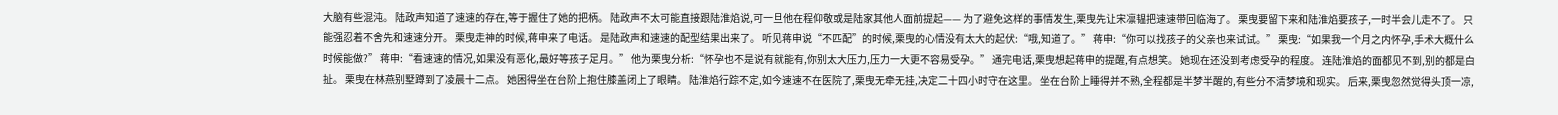大脑有些混沌。 陆政声知道了速速的存在,等于握住了她的把柄。 陆政声不太可能直接跟陆淮焰说,可一旦他在程仰敬或是陆家其他人面前提起—— 为了避免这样的事情发生,栗曳先让宋凛韫把速速带回临海了。 栗曳要留下来和陆淮焰要孩子,一时半会儿走不了。 只能强忍着不舍先和速速分开。 栗曳走神的时候,蒋申来了电话。 是陆政声和速速的配型结果出来了。 听见蒋申说“不匹配”的时候,栗曳的心情没有太大的起伏:“哦,知道了。” 蒋申:“你可以找孩子的父亲也来试试。” 栗曳:“如果我一个月之内怀孕,手术大概什么时候能做?” 蒋申:“看速速的情况,如果没有恶化,最好等孩子足月。” 他为栗曳分析:“怀孕也不是说有就能有,你别太大压力,压力一大更不容易受孕。” 通完电话,栗曳想起蒋申的提醒,有点想笑。 她现在还没到考虑受孕的程度。 连陆淮焰的面都见不到,别的都是白扯。 栗曳在林燕别墅蹲到了凌晨十二点。 她困得坐在台阶上抱住膝盖闭上了眼睛。 陆淮焰行踪不定,如今速速不在医院了,栗曳无牵无挂,决定二十四小时守在这里。 坐在台阶上睡得并不熟,全程都是半梦半醒的,有些分不清梦境和现实。 后来,栗曳忽然觉得头顶一凉,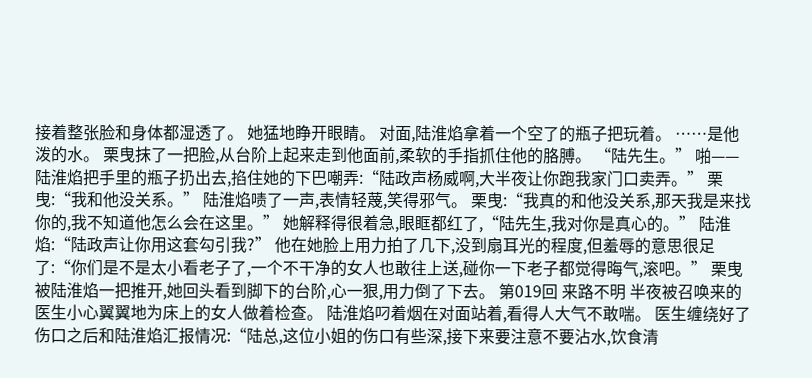接着整张脸和身体都湿透了。 她猛地睁开眼睛。 对面,陆淮焰拿着一个空了的瓶子把玩着。 ……是他泼的水。 栗曳抹了一把脸,从台阶上起来走到他面前,柔软的手指抓住他的胳膊。 “陆先生。” 啪—— 陆淮焰把手里的瓶子扔出去,掐住她的下巴嘲弄:“陆政声杨威啊,大半夜让你跑我家门口卖弄。” 栗曳:“我和他没关系。” 陆淮焰啧了一声,表情轻蔑,笑得邪气。 栗曳:“我真的和他没关系,那天我是来找你的,我不知道他怎么会在这里。” 她解释得很着急,眼眶都红了,“陆先生,我对你是真心的。” 陆淮焰:“陆政声让你用这套勾引我?” 他在她脸上用力拍了几下,没到扇耳光的程度,但羞辱的意思很足了:“你们是不是太小看老子了,一个不干净的女人也敢往上送,碰你一下老子都觉得晦气,滚吧。” 栗曳被陆淮焰一把推开,她回头看到脚下的台阶,心一狠,用力倒了下去。 第019回 来路不明 半夜被召唤来的医生小心翼翼地为床上的女人做着检查。 陆淮焰叼着烟在对面站着,看得人大气不敢喘。 医生缠绕好了伤口之后和陆淮焰汇报情况:“陆总,这位小姐的伤口有些深,接下来要注意不要沾水,饮食清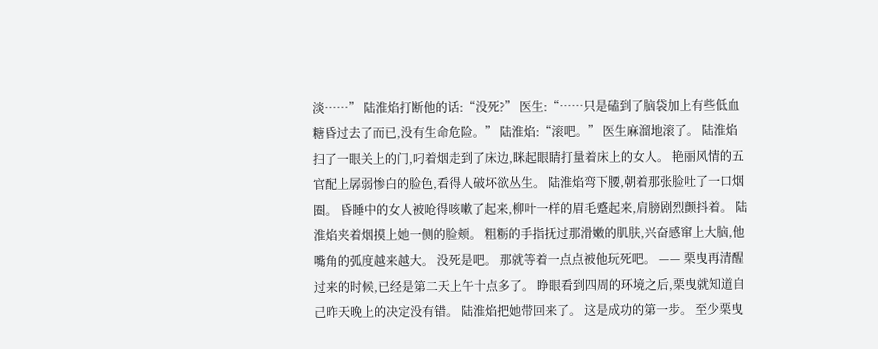淡……” 陆淮焰打断他的话:“没死?” 医生:“……只是磕到了脑袋加上有些低血糖昏过去了而已,没有生命危险。” 陆淮焰:“滚吧。” 医生麻溜地滚了。 陆淮焰扫了一眼关上的门,叼着烟走到了床边,眯起眼睛打量着床上的女人。 艳丽风情的五官配上孱弱惨白的脸色,看得人破坏欲丛生。 陆淮焰弯下腰,朝着那张脸吐了一口烟圈。 昏睡中的女人被呛得咳嗽了起来,柳叶一样的眉毛蹙起来,肩膀剧烈颤抖着。 陆淮焰夹着烟摸上她一侧的脸颊。 粗粝的手指抚过那滑嫩的肌肤,兴奋感窜上大脑,他嘴角的弧度越来越大。 没死是吧。 那就等着一点点被他玩死吧。 —— 栗曳再清醒过来的时候,已经是第二天上午十点多了。 睁眼看到四周的环境之后,栗曳就知道自己昨天晚上的决定没有错。 陆淮焰把她带回来了。 这是成功的第一步。 至少栗曳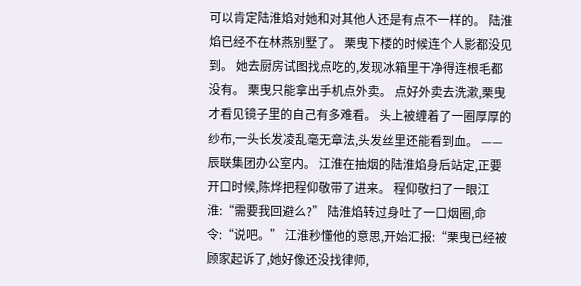可以肯定陆淮焰对她和对其他人还是有点不一样的。 陆淮焰已经不在林燕别墅了。 栗曳下楼的时候连个人影都没见到。 她去厨房试图找点吃的,发现冰箱里干净得连根毛都没有。 栗曳只能拿出手机点外卖。 点好外卖去洗漱,栗曳才看见镜子里的自己有多难看。 头上被缠着了一圈厚厚的纱布,一头长发凌乱毫无章法,头发丝里还能看到血。 —— 辰联集团办公室内。 江淮在抽烟的陆淮焰身后站定,正要开口时候,陈烨把程仰敬带了进来。 程仰敬扫了一眼江淮:“需要我回避么?” 陆淮焰转过身吐了一口烟圈,命令:“说吧。” 江淮秒懂他的意思,开始汇报:“栗曳已经被顾家起诉了,她好像还没找律师,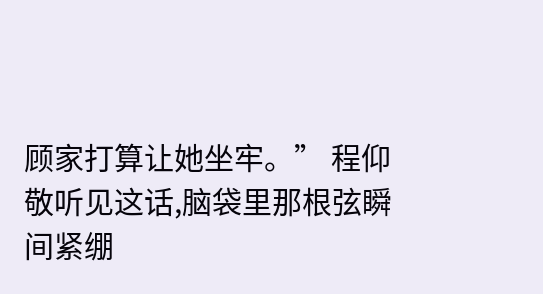顾家打算让她坐牢。” 程仰敬听见这话,脑袋里那根弦瞬间紧绷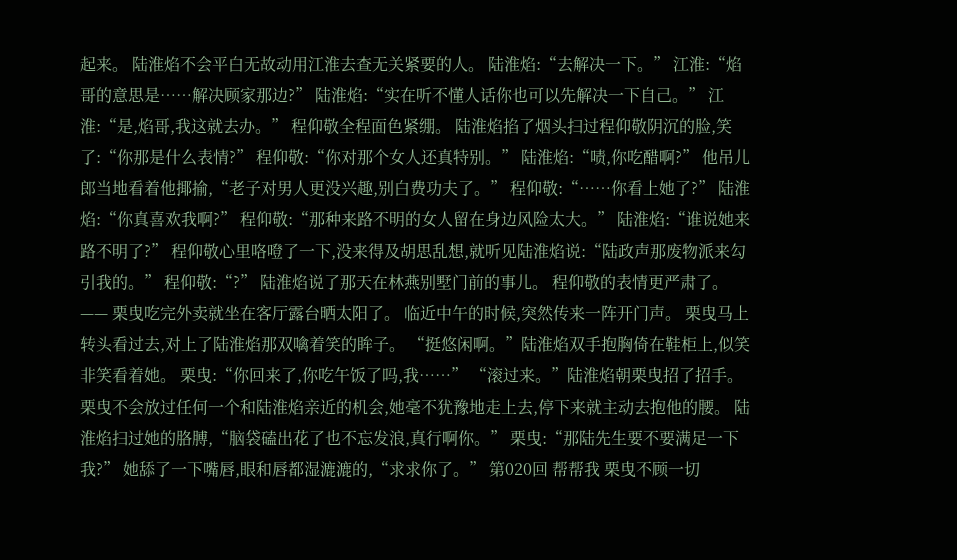起来。 陆淮焰不会平白无故动用江淮去查无关紧要的人。 陆淮焰:“去解决一下。” 江淮:“焰哥的意思是……解决顾家那边?” 陆淮焰:“实在听不懂人话你也可以先解决一下自己。” 江淮:“是,焰哥,我这就去办。” 程仰敬全程面色紧绷。 陆淮焰掐了烟头扫过程仰敬阴沉的脸,笑了:“你那是什么表情?” 程仰敬:“你对那个女人还真特别。” 陆淮焰:“啧,你吃醋啊?” 他吊儿郎当地看着他揶揄,“老子对男人更没兴趣,别白费功夫了。” 程仰敬:“……你看上她了?” 陆淮焰:“你真喜欢我啊?” 程仰敬:“那种来路不明的女人留在身边风险太大。” 陆淮焰:“谁说她来路不明了?” 程仰敬心里咯噔了一下,没来得及胡思乱想,就听见陆淮焰说:“陆政声那废物派来勾引我的。” 程仰敬:“?” 陆淮焰说了那天在林燕别墅门前的事儿。 程仰敬的表情更严肃了。 —— 栗曳吃完外卖就坐在客厅露台晒太阳了。 临近中午的时候,突然传来一阵开门声。 栗曳马上转头看过去,对上了陆淮焰那双噙着笑的眸子。 “挺悠闲啊。”陆淮焰双手抱胸倚在鞋柜上,似笑非笑看着她。 栗曳:“你回来了,你吃午饭了吗,我……” “滚过来。”陆淮焰朝栗曳招了招手。 栗曳不会放过任何一个和陆淮焰亲近的机会,她毫不犹豫地走上去,停下来就主动去抱他的腰。 陆淮焰扫过她的胳膊,“脑袋磕出花了也不忘发浪,真行啊你。” 栗曳:“那陆先生要不要满足一下我?” 她舔了一下嘴唇,眼和唇都湿漉漉的,“求求你了。” 第020回 帮帮我 栗曳不顾一切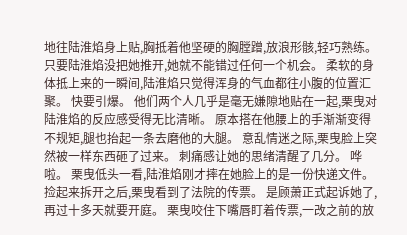地往陆淮焰身上贴,胸抵着他坚硬的胸膛蹭,放浪形骸,轻巧熟练。 只要陆淮焰没把她推开,她就不能错过任何一个机会。 柔软的身体抵上来的一瞬间,陆淮焰只觉得浑身的气血都往小腹的位置汇聚。 快要引爆。 他们两个人几乎是毫无嫌隙地贴在一起,栗曳对陆淮焰的反应感受得无比清晰。 原本搭在他腰上的手渐渐变得不规矩,腿也抬起一条去磨他的大腿。 意乱情迷之际,栗曳脸上突然被一样东西砸了过来。 刺痛感让她的思绪清醒了几分。 哗啦。 栗曳低头一看,陆淮焰刚才摔在她脸上的是一份快递文件。 捡起来拆开之后,栗曳看到了法院的传票。 是顾萧正式起诉她了,再过十多天就要开庭。 栗曳咬住下嘴唇盯着传票,一改之前的放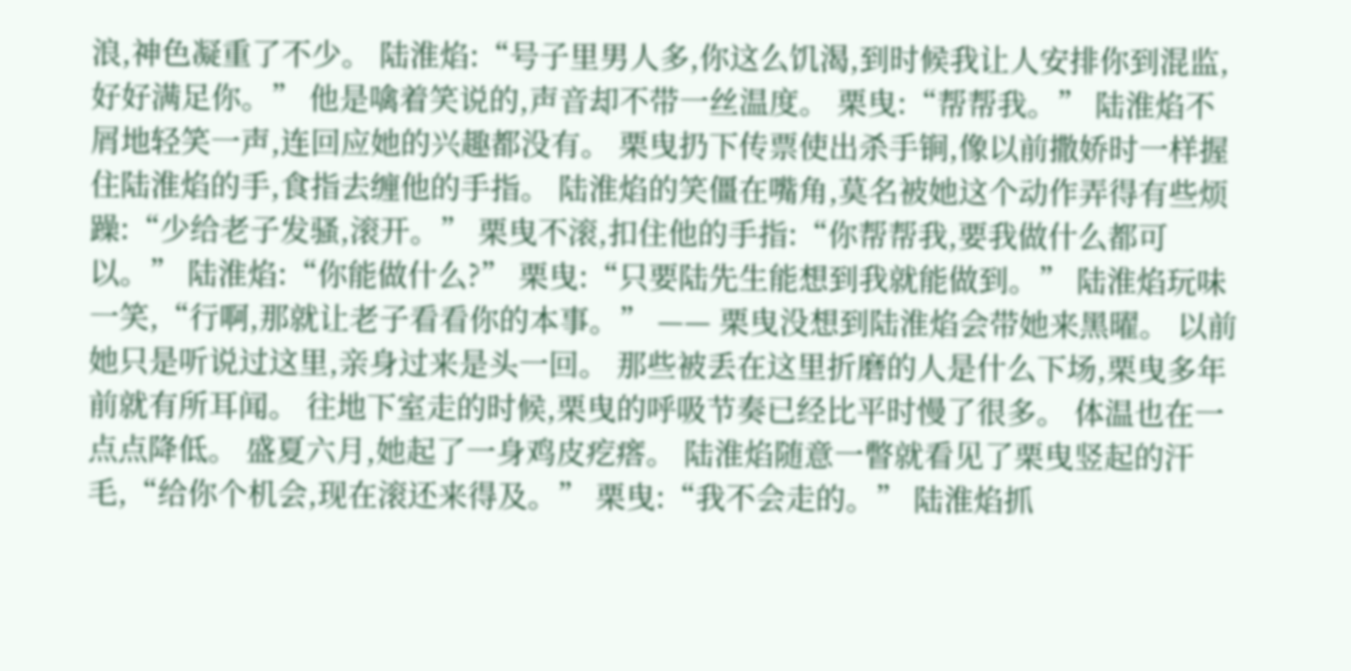浪,神色凝重了不少。 陆淮焰:“号子里男人多,你这么饥渴,到时候我让人安排你到混监,好好满足你。” 他是噙着笑说的,声音却不带一丝温度。 栗曳:“帮帮我。” 陆淮焰不屑地轻笑一声,连回应她的兴趣都没有。 栗曳扔下传票使出杀手锏,像以前撒娇时一样握住陆淮焰的手,食指去缠他的手指。 陆淮焰的笑僵在嘴角,莫名被她这个动作弄得有些烦躁:“少给老子发骚,滚开。” 栗曳不滚,扣住他的手指:“你帮帮我,要我做什么都可以。” 陆淮焰:“你能做什么?” 栗曳:“只要陆先生能想到我就能做到。” 陆淮焰玩味一笑,“行啊,那就让老子看看你的本事。” —— 栗曳没想到陆淮焰会带她来黑曜。 以前她只是听说过这里,亲身过来是头一回。 那些被丢在这里折磨的人是什么下场,栗曳多年前就有所耳闻。 往地下室走的时候,栗曳的呼吸节奏已经比平时慢了很多。 体温也在一点点降低。 盛夏六月,她起了一身鸡皮疙瘩。 陆淮焰随意一瞥就看见了栗曳竖起的汗毛,“给你个机会,现在滚还来得及。” 栗曳:“我不会走的。” 陆淮焰抓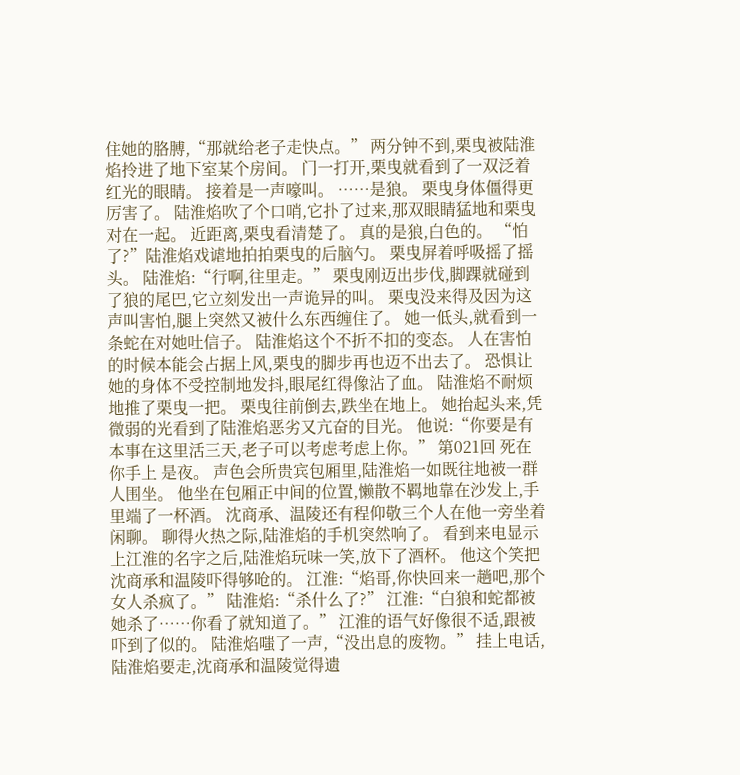住她的胳膊,“那就给老子走快点。” 两分钟不到,栗曳被陆淮焰拎进了地下室某个房间。 门一打开,栗曳就看到了一双泛着红光的眼睛。 接着是一声嚎叫。 ……是狼。 栗曳身体僵得更厉害了。 陆淮焰吹了个口哨,它扑了过来,那双眼睛猛地和栗曳对在一起。 近距离,栗曳看清楚了。 真的是狼,白色的。 “怕了?”陆淮焰戏谑地拍拍栗曳的后脑勺。 栗曳屏着呼吸摇了摇头。 陆淮焰:“行啊,往里走。” 栗曳刚迈出步伐,脚踝就碰到了狼的尾巴,它立刻发出一声诡异的叫。 栗曳没来得及因为这声叫害怕,腿上突然又被什么东西缠住了。 她一低头,就看到一条蛇在对她吐信子。 陆淮焰这个不折不扣的变态。 人在害怕的时候本能会占据上风,栗曳的脚步再也迈不出去了。 恐惧让她的身体不受控制地发抖,眼尾红得像沾了血。 陆淮焰不耐烦地推了栗曳一把。 栗曳往前倒去,跌坐在地上。 她抬起头来,凭微弱的光看到了陆淮焰恶劣又亢奋的目光。 他说:“你要是有本事在这里活三天,老子可以考虑考虑上你。” 第021回 死在你手上 是夜。 声色会所贵宾包厢里,陆淮焰一如既往地被一群人围坐。 他坐在包厢正中间的位置,懒散不羁地靠在沙发上,手里端了一杯酒。 沈商承、温陵还有程仰敬三个人在他一旁坐着闲聊。 聊得火热之际,陆淮焰的手机突然响了。 看到来电显示上江淮的名字之后,陆淮焰玩味一笑,放下了酒杯。 他这个笑把沈商承和温陵吓得够呛的。 江淮:“焰哥,你快回来一趟吧,那个女人杀疯了。” 陆淮焰:“杀什么了?” 江淮:“白狼和蛇都被她杀了……你看了就知道了。” 江淮的语气好像很不适,跟被吓到了似的。 陆淮焰嗤了一声,“没出息的废物。” 挂上电话,陆淮焰要走,沈商承和温陵觉得遗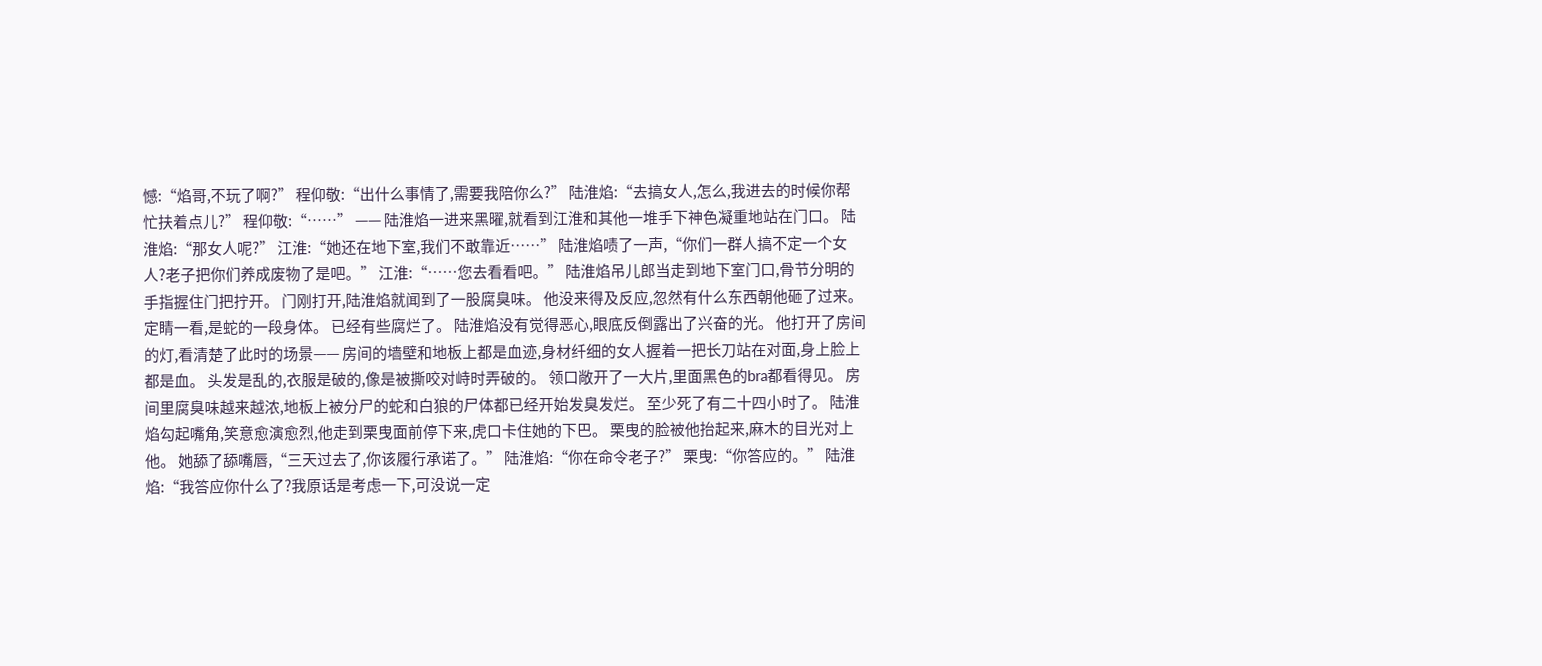憾:“焰哥,不玩了啊?” 程仰敬:“出什么事情了,需要我陪你么?” 陆淮焰:“去搞女人,怎么,我进去的时候你帮忙扶着点儿?” 程仰敬:“……” —— 陆淮焰一进来黑曜,就看到江淮和其他一堆手下神色凝重地站在门口。 陆淮焰:“那女人呢?” 江淮:“她还在地下室,我们不敢靠近……” 陆淮焰啧了一声,“你们一群人搞不定一个女人?老子把你们养成废物了是吧。” 江淮:“……您去看看吧。” 陆淮焰吊儿郎当走到地下室门口,骨节分明的手指握住门把拧开。 门刚打开,陆淮焰就闻到了一股腐臭味。 他没来得及反应,忽然有什么东西朝他砸了过来。 定睛一看,是蛇的一段身体。 已经有些腐烂了。 陆淮焰没有觉得恶心,眼底反倒露出了兴奋的光。 他打开了房间的灯,看清楚了此时的场景—— 房间的墙壁和地板上都是血迹,身材纤细的女人握着一把长刀站在对面,身上脸上都是血。 头发是乱的,衣服是破的,像是被撕咬对峙时弄破的。 领口敞开了一大片,里面黑色的bra都看得见。 房间里腐臭味越来越浓,地板上被分尸的蛇和白狼的尸体都已经开始发臭发烂。 至少死了有二十四小时了。 陆淮焰勾起嘴角,笑意愈演愈烈,他走到栗曳面前停下来,虎口卡住她的下巴。 栗曳的脸被他抬起来,麻木的目光对上他。 她舔了舔嘴唇,“三天过去了,你该履行承诺了。” 陆淮焰:“你在命令老子?” 栗曳:“你答应的。” 陆淮焰:“我答应你什么了?我原话是考虑一下,可没说一定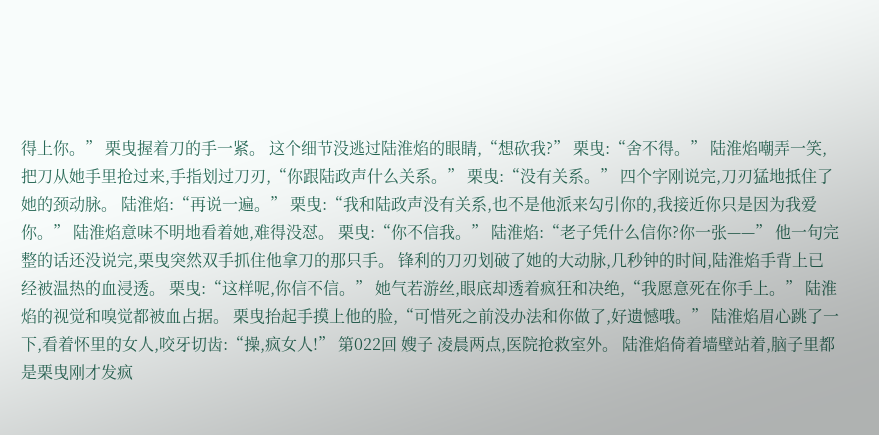得上你。” 栗曳握着刀的手一紧。 这个细节没逃过陆淮焰的眼睛,“想砍我?” 栗曳:“舍不得。” 陆淮焰嘲弄一笑,把刀从她手里抢过来,手指划过刀刃,“你跟陆政声什么关系。” 栗曳:“没有关系。” 四个字刚说完,刀刃猛地抵住了她的颈动脉。 陆淮焰:“再说一遍。” 栗曳:“我和陆政声没有关系,也不是他派来勾引你的,我接近你只是因为我爱你。” 陆淮焰意味不明地看着她,难得没怼。 栗曳:“你不信我。” 陆淮焰:“老子凭什么信你?你一张——” 他一句完整的话还没说完,栗曳突然双手抓住他拿刀的那只手。 锋利的刀刃划破了她的大动脉,几秒钟的时间,陆淮焰手背上已经被温热的血浸透。 栗曳:“这样呢,你信不信。” 她气若游丝,眼底却透着疯狂和决绝,“我愿意死在你手上。” 陆淮焰的视觉和嗅觉都被血占据。 栗曳抬起手摸上他的脸,“可惜死之前没办法和你做了,好遗憾哦。” 陆淮焰眉心跳了一下,看着怀里的女人,咬牙切齿:“操,疯女人!” 第022回 嫂子 凌晨两点,医院抢救室外。 陆淮焰倚着墙壁站着,脑子里都是栗曳刚才发疯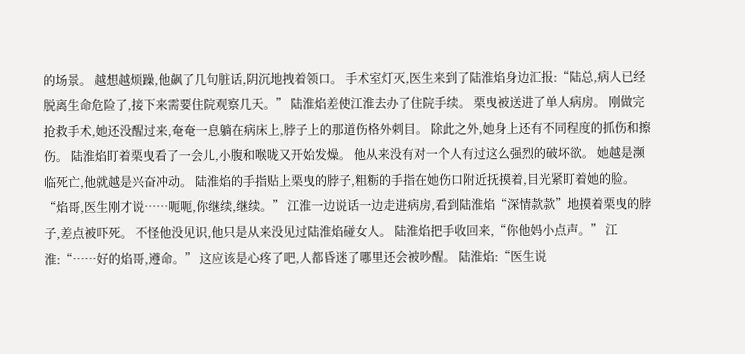的场景。 越想越烦躁,他飙了几句脏话,阴沉地拽着领口。 手术室灯灭,医生来到了陆淮焰身边汇报:“陆总,病人已经脱离生命危险了,接下来需要住院观察几天。” 陆淮焰差使江淮去办了住院手续。 栗曳被送进了单人病房。 刚做完抢救手术,她还没醒过来,奄奄一息躺在病床上,脖子上的那道伤格外刺目。 除此之外,她身上还有不同程度的抓伤和擦伤。 陆淮焰盯着栗曳看了一会儿,小腹和喉咙又开始发燥。 他从来没有对一个人有过这么强烈的破坏欲。 她越是濒临死亡,他就越是兴奋冲动。 陆淮焰的手指贴上栗曳的脖子,粗粝的手指在她伤口附近抚摸着,目光紧盯着她的脸。 “焰哥,医生刚才说……呃呃,你继续,继续。” 江淮一边说话一边走进病房,看到陆淮焰“深情款款”地摸着栗曳的脖子,差点被吓死。 不怪他没见识,他只是从来没见过陆淮焰碰女人。 陆淮焰把手收回来,“你他妈小点声。” 江淮:“……好的焰哥,遵命。” 这应该是心疼了吧,人都昏迷了哪里还会被吵醒。 陆淮焰:“医生说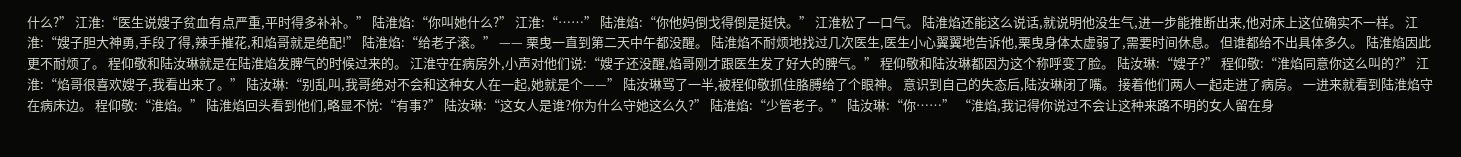什么?” 江淮:“医生说嫂子贫血有点严重,平时得多补补。” 陆淮焰:“你叫她什么?” 江淮:“……” 陆淮焰:“你他妈倒戈得倒是挺快。” 江淮松了一口气。 陆淮焰还能这么说话,就说明他没生气,进一步能推断出来,他对床上这位确实不一样。 江淮:“嫂子胆大神勇,手段了得,辣手摧花,和焰哥就是绝配!” 陆淮焰:“给老子滚。” —— 栗曳一直到第二天中午都没醒。 陆淮焰不耐烦地找过几次医生,医生小心翼翼地告诉他,栗曳身体太虚弱了,需要时间休息。 但谁都给不出具体多久。 陆淮焰因此更不耐烦了。 程仰敬和陆汝琳就是在陆淮焰发脾气的时候过来的。 江淮守在病房外,小声对他们说:“嫂子还没醒,焰哥刚才跟医生发了好大的脾气。” 程仰敬和陆汝琳都因为这个称呼变了脸。 陆汝琳:“嫂子?” 程仰敬:“淮焰同意你这么叫的?” 江淮:“焰哥很喜欢嫂子,我看出来了。” 陆汝琳:“别乱叫,我哥绝对不会和这种女人在一起,她就是个——” 陆汝琳骂了一半,被程仰敬抓住胳膊给了个眼神。 意识到自己的失态后,陆汝琳闭了嘴。 接着他们两人一起走进了病房。 一进来就看到陆淮焰守在病床边。 程仰敬:“淮焰。” 陆淮焰回头看到他们,略显不悦:“有事?” 陆汝琳:“这女人是谁?你为什么守她这么久?” 陆淮焰:“少管老子。” 陆汝琳:“你……” “淮焰,我记得你说过不会让这种来路不明的女人留在身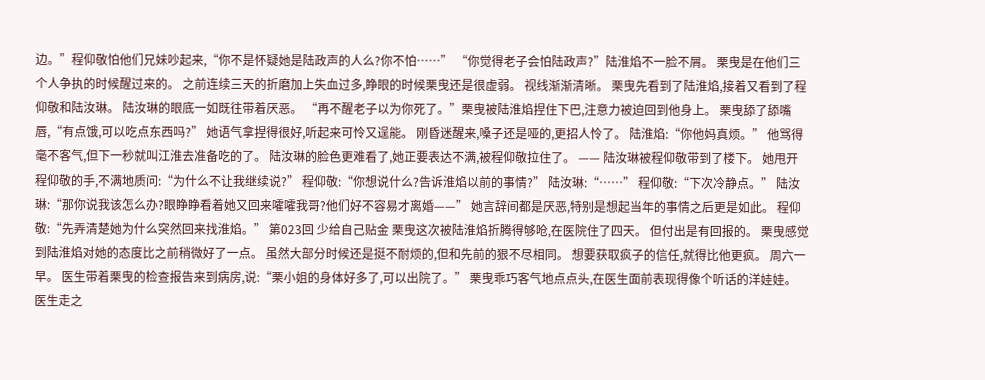边。”程仰敬怕他们兄妹吵起来,“你不是怀疑她是陆政声的人么?你不怕……” “你觉得老子会怕陆政声?”陆淮焰不一脸不屑。 栗曳是在他们三个人争执的时候醒过来的。 之前连续三天的折磨加上失血过多,睁眼的时候栗曳还是很虚弱。 视线渐渐清晰。 栗曳先看到了陆淮焰,接着又看到了程仰敬和陆汝琳。 陆汝琳的眼底一如既往带着厌恶。 “再不醒老子以为你死了。”栗曳被陆淮焰捏住下巴,注意力被迫回到他身上。 栗曳舔了舔嘴唇,“有点饿,可以吃点东西吗?” 她语气拿捏得很好,听起来可怜又逞能。 刚昏迷醒来,嗓子还是哑的,更招人怜了。 陆淮焰:“你他妈真烦。” 他骂得毫不客气,但下一秒就叫江淮去准备吃的了。 陆汝琳的脸色更难看了,她正要表达不满,被程仰敬拉住了。 —— 陆汝琳被程仰敬带到了楼下。 她甩开程仰敬的手,不满地质问:“为什么不让我继续说?” 程仰敬:“你想说什么?告诉淮焰以前的事情?” 陆汝琳:“……” 程仰敬:“下次冷静点。” 陆汝琳:“那你说我该怎么办?眼睁睁看着她又回来嚯嚯我哥?他们好不容易才离婚——” 她言辞间都是厌恶,特别是想起当年的事情之后更是如此。 程仰敬:“先弄清楚她为什么突然回来找淮焰。” 第023回 少给自己贴金 栗曳这次被陆淮焰折腾得够呛,在医院住了四天。 但付出是有回报的。 栗曳感觉到陆淮焰对她的态度比之前稍微好了一点。 虽然大部分时候还是挺不耐烦的,但和先前的狠不尽相同。 想要获取疯子的信任,就得比他更疯。 周六一早。 医生带着栗曳的检查报告来到病房,说:“栗小姐的身体好多了,可以出院了。” 栗曳乖巧客气地点点头,在医生面前表现得像个听话的洋娃娃。 医生走之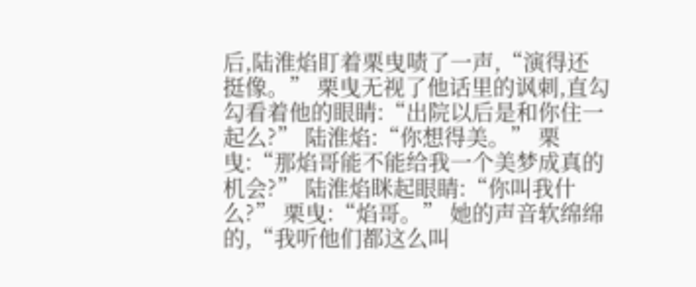后,陆淮焰盯着栗曳啧了一声,“演得还挺像。” 栗曳无视了他话里的讽刺,直勾勾看着他的眼睛:“出院以后是和你住一起么?” 陆淮焰:“你想得美。” 栗曳:“那焰哥能不能给我一个美梦成真的机会?” 陆淮焰眯起眼睛:“你叫我什么?” 栗曳:“焰哥。” 她的声音软绵绵的,“我听他们都这么叫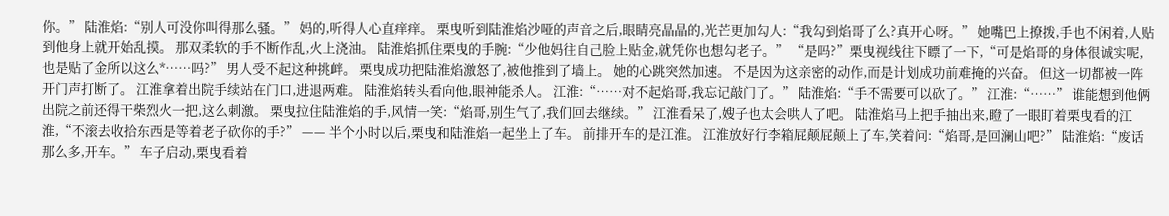你。” 陆淮焰:“别人可没你叫得那么骚。” 妈的,听得人心直痒痒。 栗曳听到陆淮焰沙哑的声音之后,眼睛亮晶晶的,光芒更加勾人:“我勾到焰哥了么?真开心呀。” 她嘴巴上撩拨,手也不闲着,人贴到他身上就开始乱摸。 那双柔软的手不断作乱,火上浇油。 陆淮焰抓住栗曳的手腕:“少他妈往自己脸上贴金,就凭你也想勾老子。” “是吗?”栗曳视线往下瞟了一下,“可是焰哥的身体很诚实呢,也是贴了金所以这么*……吗?” 男人受不起这种挑衅。 栗曳成功把陆淮焰激怒了,被他推到了墙上。 她的心跳突然加速。 不是因为这亲密的动作,而是计划成功前难掩的兴奋。 但这一切都被一阵开门声打断了。 江淮拿着出院手续站在门口,进退两难。 陆淮焰转头看向他,眼神能杀人。 江淮:“……对不起焰哥,我忘记敲门了。” 陆淮焰:“手不需要可以砍了。” 江淮:“……” 谁能想到他俩出院之前还得干柴烈火一把,这么刺激。 栗曳拉住陆淮焰的手,风情一笑:“焰哥,别生气了,我们回去继续。” 江淮看呆了,嫂子也太会哄人了吧。 陆淮焰马上把手抽出来,瞪了一眼盯着栗曳看的江淮,“不滚去收拾东西是等着老子砍你的手?” —— 半个小时以后,栗曳和陆淮焰一起坐上了车。 前排开车的是江淮。 江淮放好行李箱屁颠屁颠上了车,笑着问:“焰哥,是回澜山吧?” 陆淮焰:“废话那么多,开车。” 车子启动,栗曳看着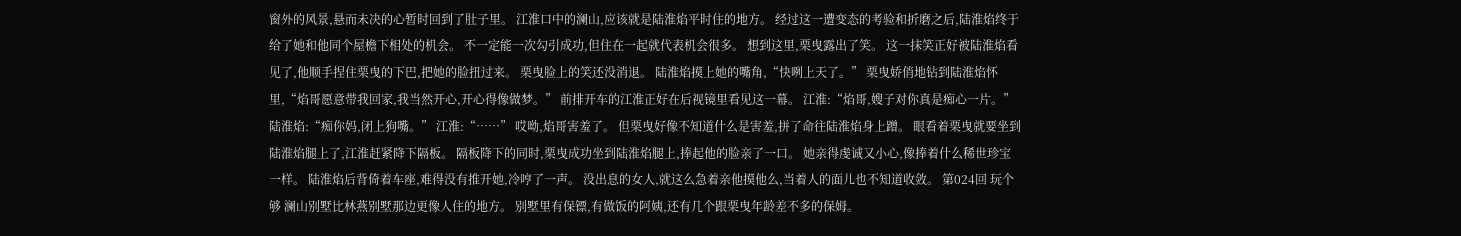窗外的风景,悬而未决的心暂时回到了肚子里。 江淮口中的澜山,应该就是陆淮焰平时住的地方。 经过这一遭变态的考验和折磨之后,陆淮焰终于给了她和他同个屋檐下相处的机会。 不一定能一次勾引成功,但住在一起就代表机会很多。 想到这里,栗曳露出了笑。 这一抹笑正好被陆淮焰看见了,他顺手捏住栗曳的下巴,把她的脸扭过来。 栗曳脸上的笑还没消退。 陆淮焰摸上她的嘴角,“快咧上天了。” 栗曳娇俏地钻到陆淮焰怀里,“焰哥愿意带我回家,我当然开心,开心得像做梦。” 前排开车的江淮正好在后视镜里看见这一幕。 江淮:“焰哥,嫂子对你真是痴心一片。” 陆淮焰:“痴你妈,闭上狗嘴。” 江淮:“……” 哎呦,焰哥害羞了。 但栗曳好像不知道什么是害羞,拼了命往陆淮焰身上蹭。 眼看着栗曳就要坐到陆淮焰腿上了,江淮赶紧降下隔板。 隔板降下的同时,栗曳成功坐到陆淮焰腿上,捧起他的脸亲了一口。 她亲得虔诚又小心,像捧着什么稀世珍宝一样。 陆淮焰后背倚着车座,难得没有推开她,冷哼了一声。 没出息的女人,就这么急着亲他摸他么,当着人的面儿也不知道收敛。 第024回 玩个够 澜山别墅比林燕别墅那边更像人住的地方。 别墅里有保镖,有做饭的阿姨,还有几个跟栗曳年龄差不多的保姆。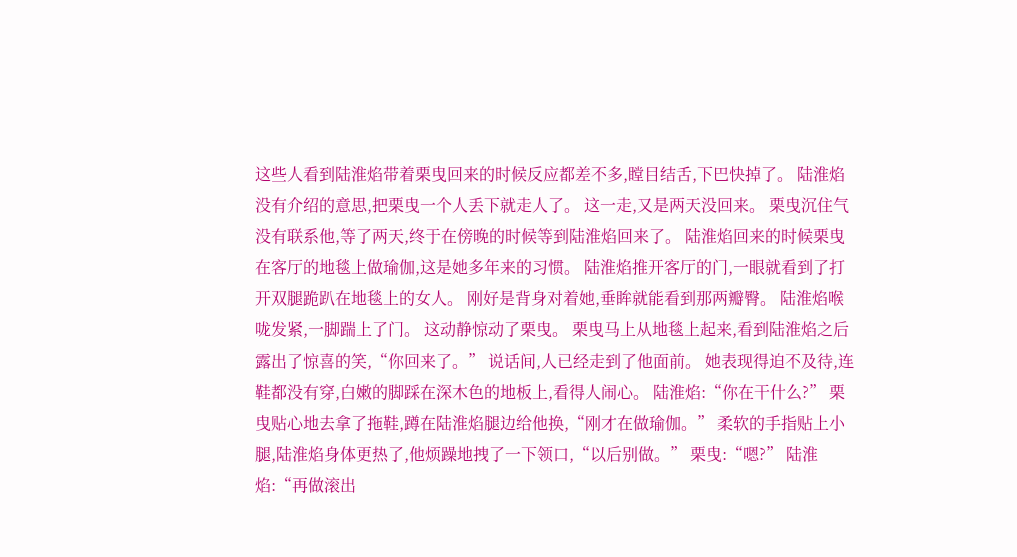这些人看到陆淮焰带着栗曳回来的时候反应都差不多,瞠目结舌,下巴快掉了。 陆淮焰没有介绍的意思,把栗曳一个人丢下就走人了。 这一走,又是两天没回来。 栗曳沉住气没有联系他,等了两天,终于在傍晚的时候等到陆淮焰回来了。 陆淮焰回来的时候栗曳在客厅的地毯上做瑜伽,这是她多年来的习惯。 陆淮焰推开客厅的门,一眼就看到了打开双腿跪趴在地毯上的女人。 刚好是背身对着她,垂眸就能看到那两瓣臀。 陆淮焰喉咙发紧,一脚踹上了门。 这动静惊动了栗曳。 栗曳马上从地毯上起来,看到陆淮焰之后露出了惊喜的笑,“你回来了。” 说话间,人已经走到了他面前。 她表现得迫不及待,连鞋都没有穿,白嫩的脚踩在深木色的地板上,看得人闹心。 陆淮焰:“你在干什么?” 栗曳贴心地去拿了拖鞋,蹲在陆淮焰腿边给他换,“刚才在做瑜伽。” 柔软的手指贴上小腿,陆淮焰身体更热了,他烦躁地拽了一下领口,“以后别做。” 栗曳:“嗯?” 陆淮焰:“再做滚出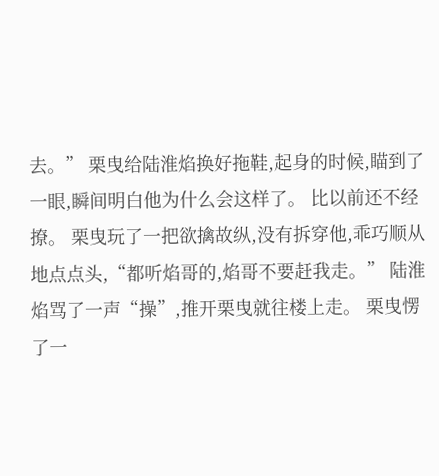去。” 栗曳给陆淮焰换好拖鞋,起身的时候,瞄到了一眼,瞬间明白他为什么会这样了。 比以前还不经撩。 栗曳玩了一把欲擒故纵,没有拆穿他,乖巧顺从地点点头,“都听焰哥的,焰哥不要赶我走。” 陆淮焰骂了一声“操”,推开栗曳就往楼上走。 栗曳愣了一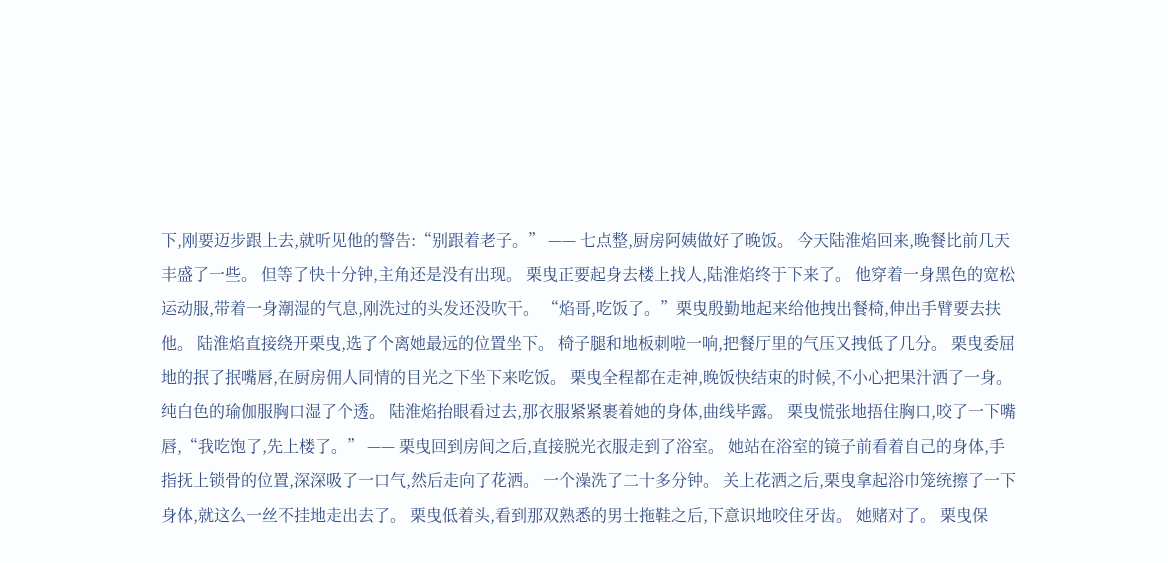下,刚要迈步跟上去,就听见他的警告:“别跟着老子。” —— 七点整,厨房阿姨做好了晚饭。 今天陆淮焰回来,晚餐比前几天丰盛了一些。 但等了快十分钟,主角还是没有出现。 栗曳正要起身去楼上找人,陆淮焰终于下来了。 他穿着一身黑色的宽松运动服,带着一身潮湿的气息,刚洗过的头发还没吹干。 “焰哥,吃饭了。”栗曳殷勤地起来给他拽出餐椅,伸出手臂要去扶他。 陆淮焰直接绕开栗曳,选了个离她最远的位置坐下。 椅子腿和地板刺啦一响,把餐厅里的气压又拽低了几分。 栗曳委屈地的抿了抿嘴唇,在厨房佣人同情的目光之下坐下来吃饭。 栗曳全程都在走神,晚饭快结束的时候,不小心把果汁洒了一身。 纯白色的瑜伽服胸口湿了个透。 陆淮焰抬眼看过去,那衣服紧紧裹着她的身体,曲线毕露。 栗曳慌张地捂住胸口,咬了一下嘴唇,“我吃饱了,先上楼了。” —— 栗曳回到房间之后,直接脱光衣服走到了浴室。 她站在浴室的镜子前看着自己的身体,手指抚上锁骨的位置,深深吸了一口气,然后走向了花洒。 一个澡洗了二十多分钟。 关上花洒之后,栗曳拿起浴巾笼统擦了一下身体,就这么一丝不挂地走出去了。 栗曳低着头,看到那双熟悉的男士拖鞋之后,下意识地咬住牙齿。 她赌对了。 栗曳保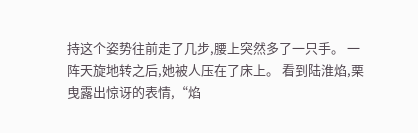持这个姿势往前走了几步,腰上突然多了一只手。 一阵天旋地转之后,她被人压在了床上。 看到陆淮焰,栗曳露出惊讶的表情,“焰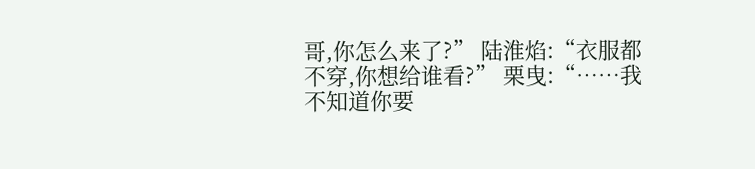哥,你怎么来了?” 陆淮焰:“衣服都不穿,你想给谁看?” 栗曳:“……我不知道你要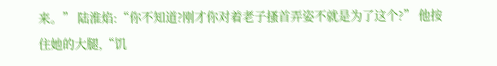来。” 陆淮焰:“你不知道?刚才你对着老子搔首弄姿不就是为了这个?” 他按住她的大腿,“饥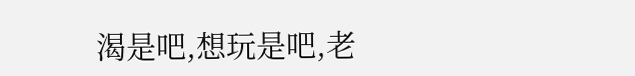渴是吧,想玩是吧,老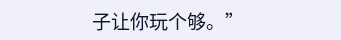子让你玩个够。”